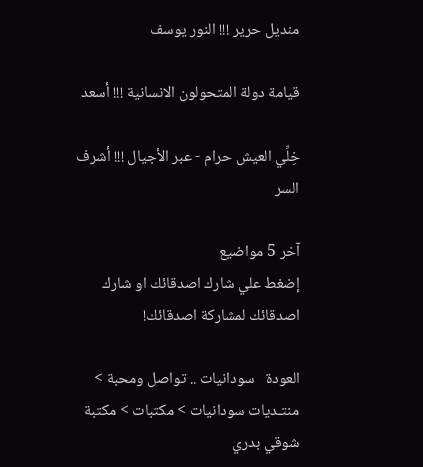منديل حرير !!! النور يوسف

قيامة دولة المتحولون الانسانية !!! أسعد

خِلِّي العيش حرام - عبر الأجيال !!! أشرف السر

آخر 5 مواضيع
إضغط علي شارك اصدقائك او شارك اصدقائك لمشاركة اصدقائك!

العودة   سودانيات .. تواصل ومحبة > منتـديات سودانيات > مكتبات > مكتبة شوقي بدري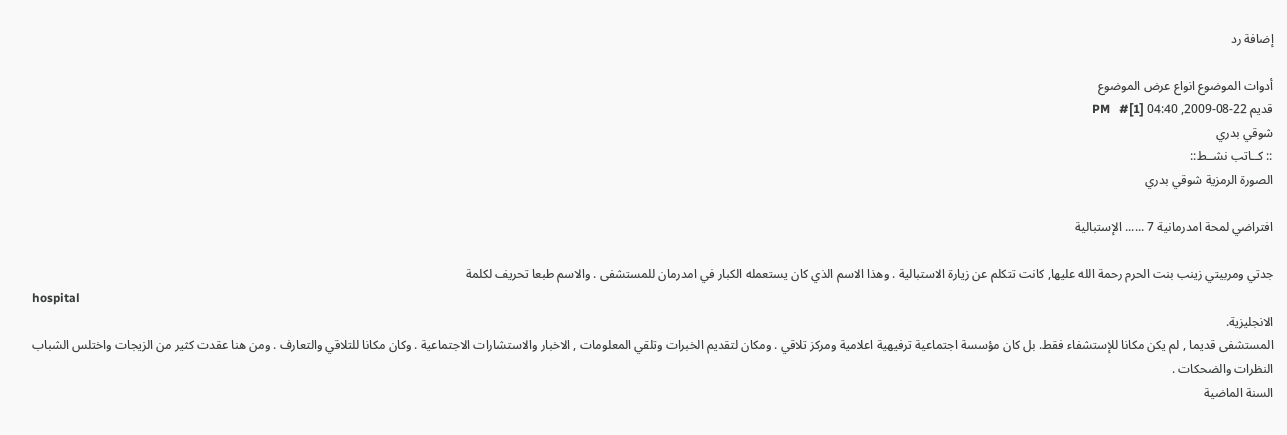إضافة رد

أدوات الموضوع انواع عرض الموضوع
قديم 22-08-2009, 04:40 PM   #[1]
شوقي بدري
:: كــاتب نشــط::
الصورة الرمزية شوقي بدري

افتراضي لمحة امدرمانية 7 ...... الإستبالية

جدتي ومربيتي زينب بنت الحرم رحمة الله عليها, كانت تتكلم عن زيارة الاستبالية . وهذا الاسم الذي كان يستعمله الكبار في امدرمان للمستشفى . والاسم طبعا تحريف لكلمة
hospital
الانجليزية.
المستشفى قديما , لم يكن مكانا للإستشفاء فقط. بل كان مؤسسة اجتماعية ترفيهية اعلامية ومركز تلاقي . ومكان لتقديم الخبرات وتلقي المعلومات , الاخبار والاستشارات الاجتماعية . وكان مكانا للتلاقي والتعارف . ومن هنا عقدت كثير من الزيجات واختلس الشباب النظرات والضحكات .
السنة الماضية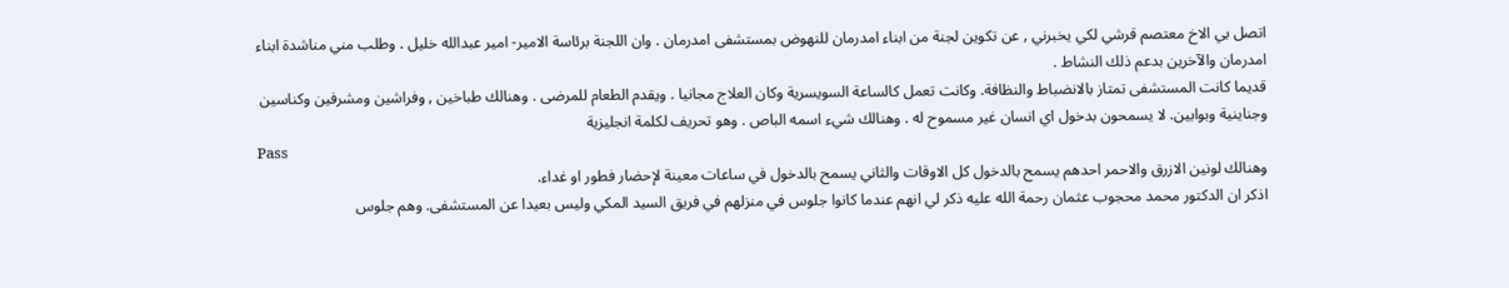اتصل بي الاخ معتصم قرشي لكي يخبرني , عن تكوين لجنة من ابناء امدرمان للنهوض بمستشفى امدرمان . وان اللجنة برئاسة الامير- امير عبدالله خليل . وطلب مني مناشدة ابناء امدرمان والآخرين بدعم ذلك النشاط .
قديما كانت المستشفى تمتاز بالانضباط والنظافة. وكانت تعمل كالساعة السويسرية وكان العلاج مجانيا . ويقدم الطعام للمرضى . وهنالك طباخين , وفراشين ومشرفين وكناسين وجناينية وبوابين. لا يسمحون بدخول اي انسان غير مسموح له . وهنالك شيء اسمه الباص . وهو تحريف لكلمة انجليزية
Pass
وهنالك لونين الازرق والاحمر احدهم يسمح بالدخول كل الاوقات والثاني يسمح بالدخول في ساعات معينة لإحضار فطور او غداء.
اذكر ان الدكتور محمد محجوب عثمان رحمة الله عليه ذكر لي انهم عندما كانوا جلوس في منزلهم في فريق السيد المكي وليس بعيدا عن المستشفى. وهم جلوس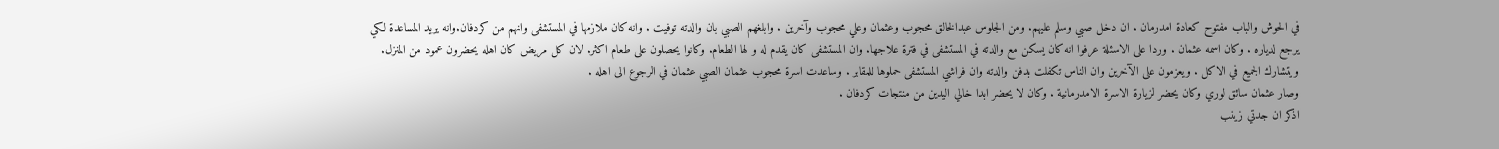في الحوش والباب مفتوح كعادة امدرمان . ان دخل صبي وسلم عليهم. ومن الجلوس عبدالخالق محجوب وعثمان وعلي محجوب وآخرين . وابلغهم الصبي بان والدته توفيت . وانه كان ملازمها في المستشفى وانهم من كردفان.وانه يريد المساعدة لكي يرجع لدياره . وكان اسمه عثمان . وردا على الاسئلة عرفوا انه كان يسكن مع والدته في المستشفى في فترة علاجها. وان المستشفى كان يقدم له و لها الطعام. وكانوا يحصلون على طعام اكثر. لان كل مريض كان اهله يحضرون عمود من المنزل. ويتشارك الجميع في الاكل . ويعزمون على الآخرين وان الناس تكفلت بدفن والدته وان فراشي المستشفى حملوها للمقابر . وساعدت اسرة محجوب عثمان الصبي عثمان في الرجوع الى اهله .
وصار عثمان سائق لوري وكان يحضر لزيارة الاسرة الامدرمانية . وكان لا يحضر ابدا خالي اليدين من منتجات كردفان .
اذكر ان جدتي زينب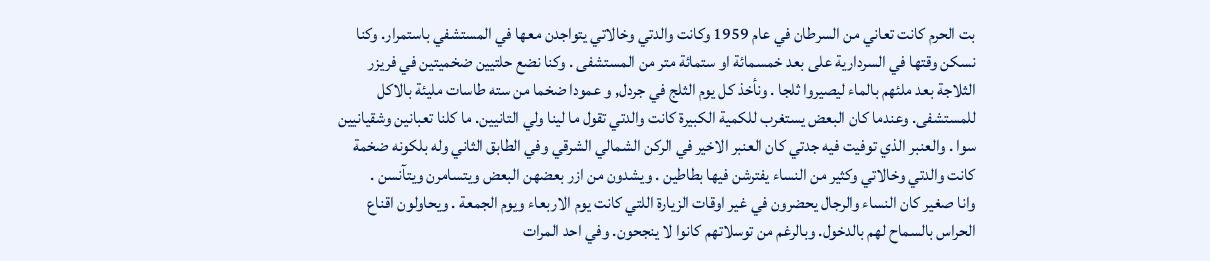بت الحرم كانت تعاني من السرطان في عام 1959 وكانت والدتي وخالاتي يتواجدن معها في المستشفي باستمرار. وكنا نسكن وقتها في السردارية على بعد خمسمائة او ستمائة متر من المستشفى . وكنا نضع حلتيين ضخميتين في فريزر الثلاجة بعد ملئهم بالماء ليصيروا ثلجا . ونأخذ كل يوم الثلج في جردل, و عمودا ضخما من سته طاسات مليئة بالاكل للمستشفى. وعندما كان البعض يستغرب للكمية الكبيرة كانت والدتي تقول ما لينا ولي التانيين. ما كلنا تعبانين وشقيانيين سوا . والعنبر الذي توفيت فيه جدتي كان العنبر الاخير في الركن الشمالي الشرقي وفي الطابق الثاني وله بلكونه ضخمة كانت والدتي وخالاتي وكثير من النساء يفترشن فيها بطاطين . ويشدون من ازر بعضهن البعض ويتسامرن ويتآنسن .
وانا صغير كان النساء والرجال يحضرون في غير اوقات الزيارة اللتي كانت يوم الاربعاء ويوم الجمعة . ويحاولون اقناع الحراس بالسماح لهم بالدخول. وبالرغم من توسلاتهم كانوا لا ينجحون. وفي احد المرات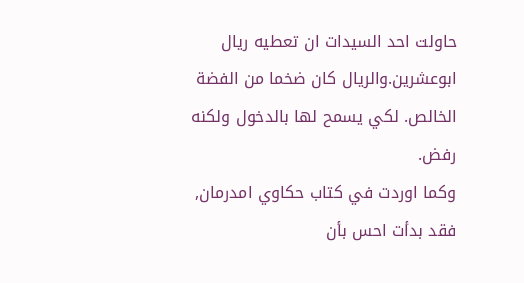حاولت احد السيدات ان تعطيه ريال ابوعشرين.والريال كان ضخما من الفضة الخالص. لكي يسمح لها بالدخول ولكنه رفض.
وكما اوردت في كتاب حكاوي امدرمان, فقد بدأت احس بأن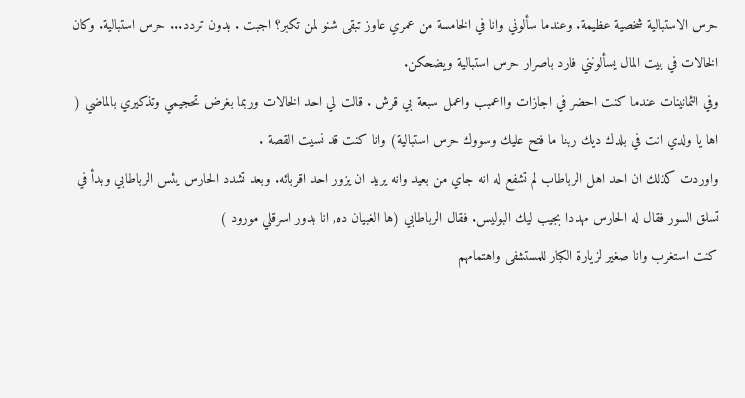حرس الاستبالية شخصية عظيمة. وعندما سألوني وانا في الخامسة من عمري عاوز تبقى شنو لمن تكبر؟ اجبت . بدون تردد... حرس استبالية. وكان الخالات في بيت المال يسألونني فارد باصرار حرس استبالية ويضحكن.
وفي الثمانينات عندما كنت احضر في اجازات وااعمبب واعمل سبعة بي قرش . قالت لي احد الخالات وربما بغرض تحجيمي وتذكيري بالماضي ( اها يا ولدي انت في بلدك ديك ربنا ما فتح عليك وسووك حرس استبالية) وانا كنت قد نسيت القصة .
واوردت كذلك ان احد اهل الرباطاب لم تشفع له انه جاي من بعيد وانه يريد ان يزور احد اقربائه. وبعد تشدد الحارس يئس الرباطابي وبدأ في تسلق السور فقال له الحارس مهددا بجيب ليك البوليس. فقال الرباطابي (ها الغبيان ده, انا بدور اسرقلي مورود )
كنت استغرب وانا صغير لزيارة الكبار للمستشفى واهتمامهم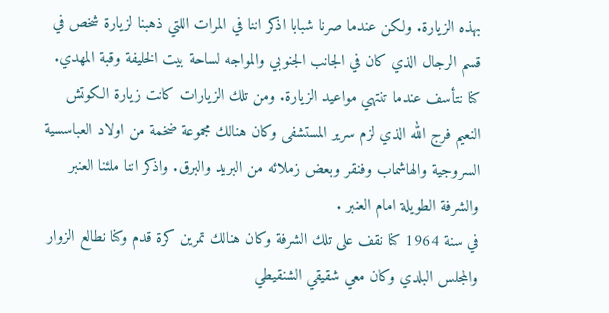بهذه الزيارة. ولكن عندما صرنا شبابا اذكر اننا في المرات اللتي ذهبنا لزيارة شخص في قسم الرجال الذي كان في الجانب الجنوبي والمواجه لساحة بيت الخليفة وقبة المهدي. كنا نتأسف عندما تنتهي مواعيد الزيارة. ومن تلك الزيارات كانت زيارة الكوتش النعيم فرج الله الذي لزم سرير المستشفى وكان هنالك مجموعة ضخمة من اولاد العباسسية السروجية والهاشماب وفنقر وبعض زملائه من البريد والبرق. واذكر اننا ملئنا العنبر والشرفة الطويلة امام العنبر .
في سنة 1964 كنا نقف على تلك الشرفة وكان هنالك تمرين كرة قدم وكنا نطالع الزوار والمجلس البلدي وكان معي شقيقي الشنقيطي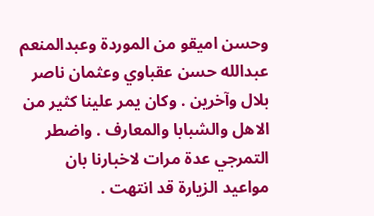وحسن اميقو من الموردة وعبدالمنعم عبدالله حسن عقباوي وعثمان ناصر بلال وآخرين . وكان يمر علينا كثير من الاهل والشبابا والمعارف . واضطر التمرجي عدة مرات لاخبارنا بان مواعيد الزيارة قد انتهت .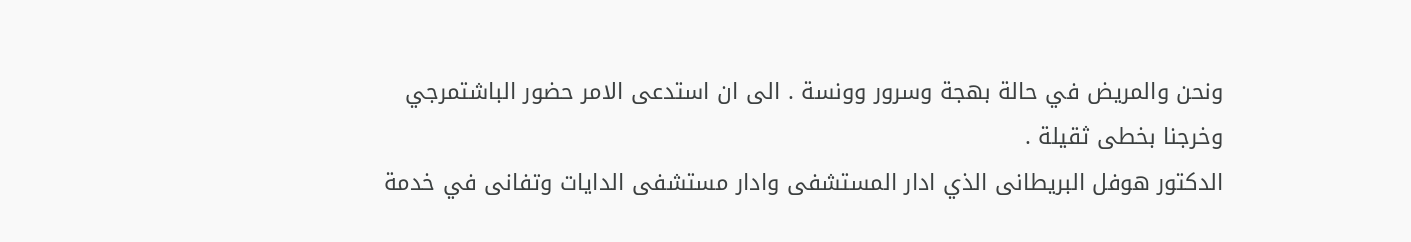ونحن والمريض في حالة بهجة وسرور وونسة . الى ان استدعى الامر حضور الباشتمرجي وخرجنا بخطى ثقيلة .
الدكتور هوفل البريطانى الذي ادار المستشفى وادار مستشفى الدايات وتفانى في خدمة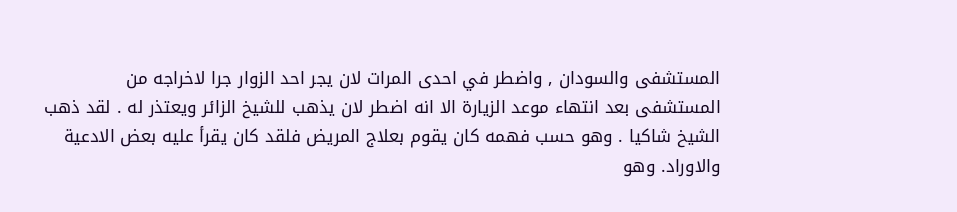المستشفى والسودان , واضطر في احدى المرات لان يجر احد الزوار جرا لاخراجه من المستشفى بعد انتهاء موعد الزيارة الا انه اضطر لان يذهب للشيخ الزائر ويعتذر له . لقد ذهب الشيخ شاكيا . وهو حسب فهمه كان يقوم بعلاج المريض فلقد كان يقرأ عليه بعض الادعية والاوراد. وهو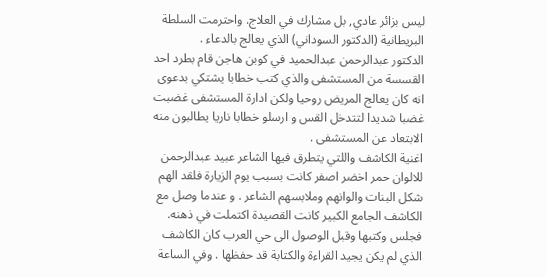ليس بزائر عادي, بل مشارك في العلاج. واحترمت السلطة البريطانية (الدكتور السوداني) الذي يعالج بالدعاء .
الدكتور عبدالرحمن عبدالحميد في كوبن هاجن قام بطرد احد القسسة من المستشفى والذي كتب خطابا يشتكي بدعوى انه كان يعالج المريض روحيا ولكن ادارة المستشفى غضبت غضبا شديدا لتتدخل القس و ارسلو خطابا ناريا يطالبون منه الابتعاد عن المستشفى .
اغنية الكاشف واللتي يتطرق فيها الشاعر عبيد عبدالرحمن للالوان حمر اخضر اصفر كانت بسبب يوم الزيارة فلقد الهم شكل البنات والوانهم وملابسهم الشاعر . و عندما وصل مع الكاشف الجامع الكبير كانت القصيدة اكتملت في ذهنه. فجلس وكتبها وقبل الوصول الى حي العرب كان الكاشف الذي لم يكن يجيد القراءة والكتابة قد حفظها . وفي الساعة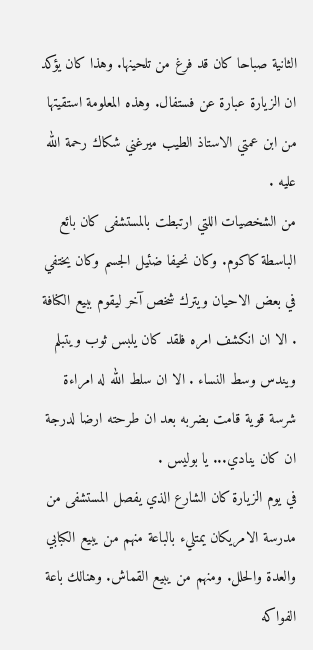الثانية صباحا كان قد فرغ من تلحينها. وهذا كان يؤكد ان الزيارة عبارة عن فستفال. وهذه المعلومة استقيتها من ابن عمتي الاستاذ الطيب ميرغني شكاك رحمة الله عليه .
من الشخصيات اللتي ارتبطت بالمستشفى كان بائع الباسطة كاكوم. وكان نحيفا ضئيل الجسم وكان يختفي في بعض الاحيان ويترك شخص آخر ليقوم ببيع الكنافة . الا ان انكشف امره فلقد كان يلبس ثوب ويتبلم ويندس وسط النساء . الا ان سلط الله له امراءة شرسة قوية قامت بضربه بعد ان طرحته ارضا لدرجة ان كان ينادي... يا بوليس .
في يوم الزيارة كان الشارع الذي يفصل المستشفى من مدرسة الامريكان يمتليء بالباعة منهم من يبيع الكبابي والعدة والحلل. ومنهم من يبيع القماش. وهنالك باعة الفواكه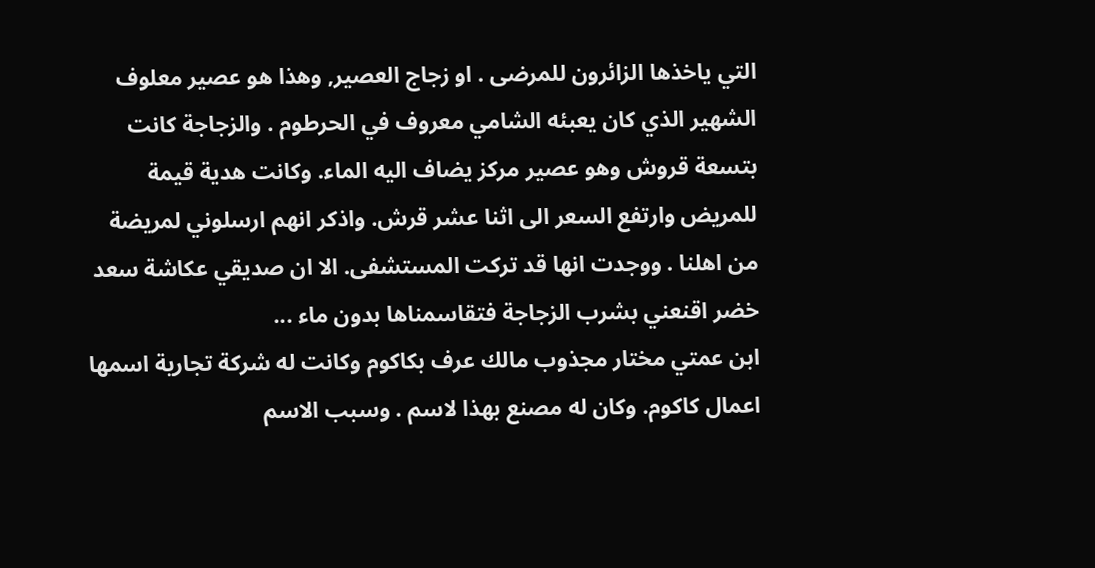التي ياخذها الزائرون للمرضى . او زجاج العصير, وهذا هو عصير معلوف الشهير الذي كان يعبئه الشامي معروف في الحرطوم . والزجاجة كانت بتسعة قروش وهو عصير مركز يضاف اليه الماء. وكانت هدية قيمة للمريض وارتفع السعر الى اثنا عشر قرش. واذكر انهم ارسلوني لمريضة من اهلنا . ووجدت انها قد تركت المستشفى. الا ان صديقي عكاشة سعد خضر اقنعني بشرب الزجاجة فتقاسمناها بدون ماء ...
ابن عمتي مختار مجذوب مالك عرف بكاكوم وكانت له شركة تجارية اسمها اعمال كاكوم. وكان له مصنع بهذا لاسم . وسبب الاسم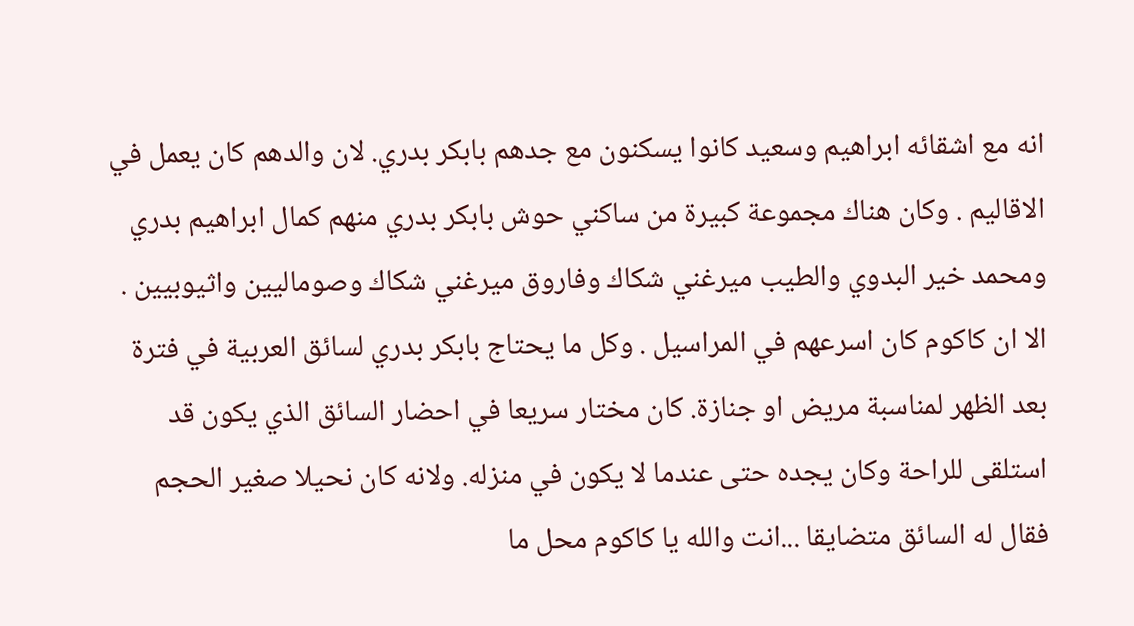انه مع اشقائه ابراهيم وسعيد كانوا يسكنون مع جدهم بابكر بدري. لان والدهم كان يعمل في الاقاليم . وكان هناك مجموعة كبيرة من ساكني حوش بابكر بدري منهم كمال ابراهيم بدري ومحمد خير البدوي والطيب ميرغني شكاك وفاروق ميرغني شكاك وصوماليين واثيوبيين . الا ان كاكوم كان اسرعهم في المراسيل . وكل ما يحتاج بابكر بدري لسائق العربية في فترة بعد الظهر لمناسبة مريض او جنازة. كان مختار سريعا في احضار السائق الذي يكون قد استلقى للراحة وكان يجده حتى عندما لا يكون في منزله. ولانه كان نحيلا صغير الحجم فقال له السائق متضايقا ...انت والله يا كاكوم محل ما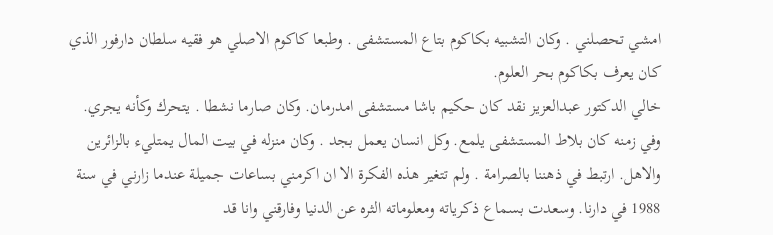امشي تحصلني . وكان التشبيه بكاكوم بتاع المستشفى . وطبعا كاكوم الاصلي هو فقيه سلطان دارفور الذي كان يعرف بكاكوم بحر العلوم.
خالي الدكتور عبدالعزيز نقد كان حكيم باشا مستشفى امدرمان. وكان صارما نشطا . يتحرك وكأنه يجري. وفي زمنه كان بلاط المستشفى يلمع. وكل انسان يعمل بجد . وكان منزله في بيت المال يمتليء بالزائرين والاهل. ارتبط في ذهننا بالصرامة . ولم تتغير هذه الفكرة الا ان اكرمني بساعات جميلة عندما زارني في سنة 1988 في دارنا. وسعدت بسماع ذكرياته ومعلوماته الثره عن الدنيا وفارقني وانا قد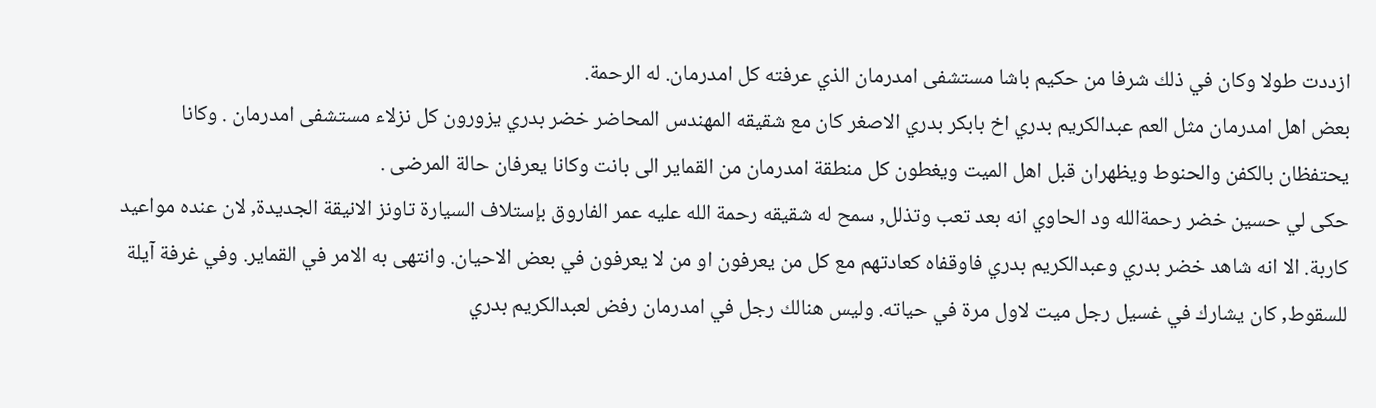ازددت طولا وكان في ذلك شرفا من حكيم باشا مستشفى امدرمان الذي عرفته كل امدرمان. له الرحمة.
بعض اهل امدرمان مثل العم عبدالكريم بدري اخ بابكر بدري الاصغر كان مع شقيقه المهندس المحاضر خضر بدري يزورون كل نزلاء مستشفى امدرمان . وكانا يحتفظان بالكفن والحنوط ويظهران قبل اهل الميت ويغطون كل منطقة امدرمان من القماير الى بانت وكانا يعرفان حالة المرضى .
حكى لي حسين خضر رحمةالله ود الحاوي انه بعد تعب وتذلل, سمح له شقيقه رحمة الله عليه عمر الفاروق بإستلاف السيارة تاونز الانيقة الجديدة, لان عنده مواعيد كاربة. الا انه شاهد خضر بدري وعبدالكريم بدري فاوقفاه كعادتهم مع كل من يعرفون او من لا يعرفون في بعض الاحيان. وانتهى به الامر في القماير. وفي غرفة آيلة للسقوط, كان يشارك في غسيل رجل ميت لاول مرة في حياته. وليس هنالك رجل في امدرمان رفض لعبدالكريم بدري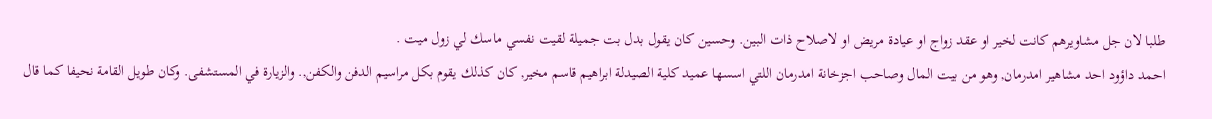طلبا لان جل مشاويرهم كانت لخير او عقد زواج او عيادة مريض او لاصلاح ذات البين. وحسين كان يقول بدل بت جميلة لقيت نفسي ماسك لي زول ميت .
احمد داؤود احد مشاهير امدرمان, وهو من بيت المال وصاحب اجزخانة امدرمان اللتي اسسها عميد كلية الصيدلة ابراهيم قاسم مخير, كان كذلك يقوم بكل مراسيم الدفن والكفن,. والزيارة في المستشفى. وكان طويل القامة نحيفا كما قال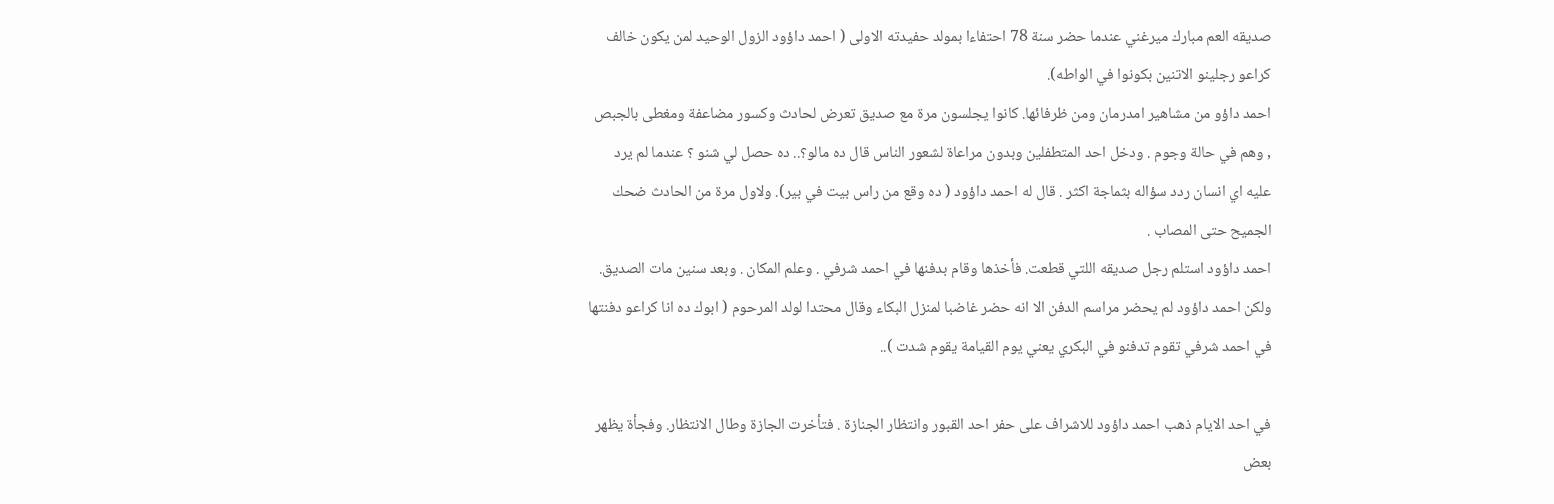صديقه العم مبارك ميرغني عندما حضر سنة 78 احتفاءا بمولد حفيدته الاولى ( احمد داؤود الزول الوحيد لمن يكون خالف كراعو رجلينو الاتنين بكونوا في الواطه).
احمد داؤو من مشاهير امدرمان ومن ظرفائها. كانوا يجلسون مرة مع صديق تعرض لحادث وكسور مضاعفة ومغطى بالجبص , وهم في حالة وجوم . ودخل احد المتطفلين وبدون مراعاة لشعور الناس قال ده مالو؟.. ده حصل لي شنو ؟ عندما لم يرد عليه اي انسان ردد سؤاله بثماجة اكثر . قال له احمد داؤود ( ده وقع من راس بيت في بير). ولاول مرة من الحادث ضحك الجميح حتى المصاب .
احمد داؤود استلم رجل صديقه اللتي قطعت. فأخذها وقام بدفنها في احمد شرفي . وعلم المكان . وبعد سنين مات الصديق. ولكن احمد داؤود لم يحضر مراسم الدفن الا انه حضر غاضبا لمنزل البكاء وقال محتدا لولد المرحوم ( ابوك ده انا كراعو دفنتها في احمد شرفي تقوم تدفنو في البكري يعني يوم القيامة يقوم شدت )..

في احد الايام ذهب احمد داؤود للاشراف على حفر احد القبور وانتظار الجنازة . فتأخرت الجازة وطال الانتظار. وفجأة يظهر بعض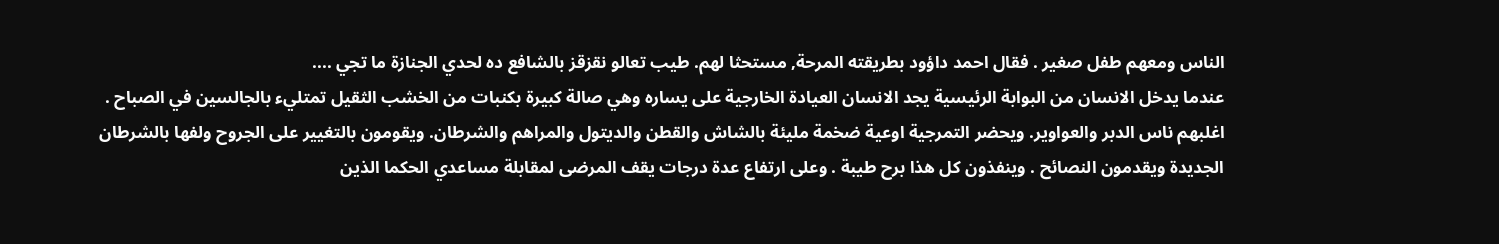الناس ومعهم طفل صغير . فقال احمد داؤود بطريقته المرحة, مستحثا لهم. طيب تعالو نقزقز بالشافع ده لحدي الجنازة ما تجي ....
عندما يدخل الانسان من البوابة الرئيسية يجد الانسان العيادة الخارجية على يساره وهي صالة كبيرة بكنبات من الخشب الثقيل تمتليء بالجالسين في الصباح . اغلبهم ناس الدبر والعواوير. ويحضر التمرجية اوعية ضخمة مليئة بالشاش والقطن والديتول والمراهم والشرطان. ويقومون بالتغيير على الجروح ولفها بالشرطان الجديدة ويقدمون النصائح . وينفذون كل هذا برح طيبة . وعلى ارتفاع عدة درجات يقف المرضى لمقابلة مساعدي الحكما الذين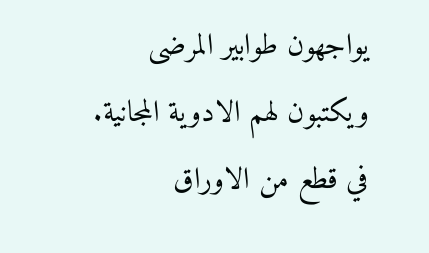يواجهون طوابير المرضى ويكتبون لهم الادوية المجانية. في قطع من الاوراق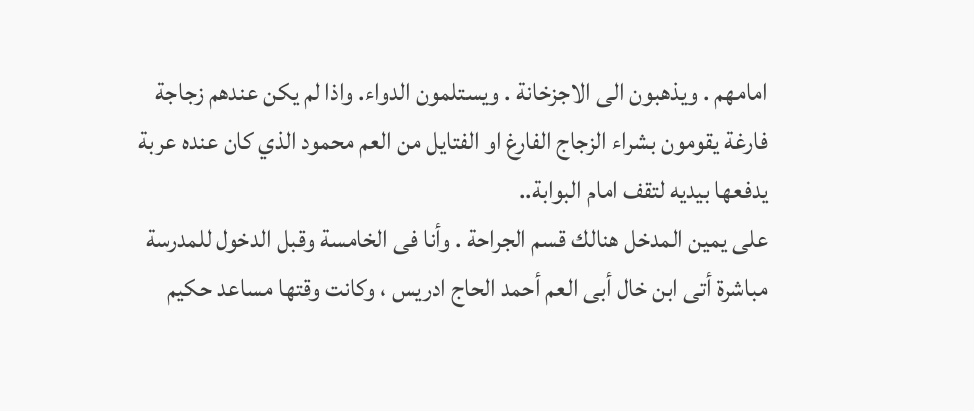امامهم . ويذهبون الى الاجزخانة . ويستلمون الدواء. واذا لم يكن عندهم زجاجة فارغة يقومون بشراء الزجاج الفارغ او الفتايل من العم محمود الذي كان عنده عربة يدفعها بيديه لتقف امام البوابة..
على يمين المدخل هنالك قسم الجراحة . وأنا فى الخامسة وقبل الدخول للمدرسة مباشرة أتى ابن خال أبى العم أحمد الحاج ادريس ، وكانت وقتها مساعد حكيم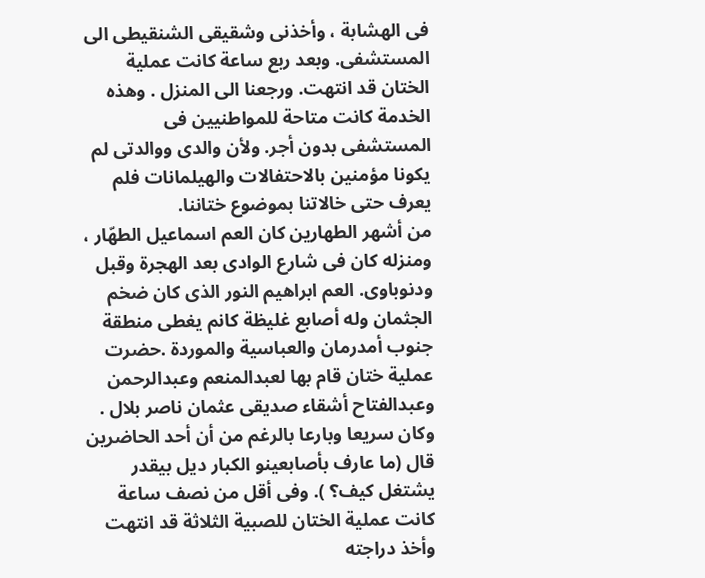فى الهشابة ، وأخذنى وشقيقى الشنقيطى الى المستشفى. وبعد ربع ساعة كانت عملية الختان قد انتهت. ورجعنا الى المنزل . وهذه الخدمة كانت متاحة للمواطنيين فى المستشفى بدون أجر. ولأن والدى ووالدتى لم يكونا مؤمنين بالاحتفالات والهيلمانات فلم يعرف حتى خالاتنا بموضوع ختاننا.
من أشهر الطهارين كان العم اسماعيل الطهّار ، ومنزله كان فى شارع الوادى بعد الهجرة وقبل ودنوباوى. العم ابراهيم النور الذى كان ضخم الجثمان وله أصابع غليظة كانم يغطى منطقة جنوب أمدرمان والعباسية والموردة .حضرت عملية ختان قام بها لعبدالمنعم وعبدالرحمن وعبدالفتاح أشقاء صديقى عثمان ناصر بلال . وكان سريعا وبارعا بالرغم من أن أحد الحاضرين قال (ما عارف بأصابعينو الكبار ديل بيقدر يشتغل كيف؟ ). وفى أقل من نصف ساعة كانت عملية الختان للصبية الثلاثة قد انتهت وأخذ دراجته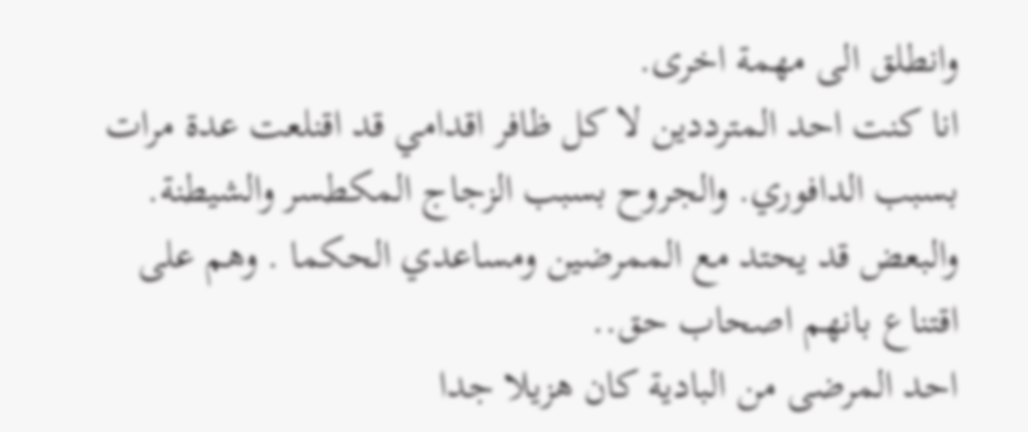وانطلق الى مهمة اخرى.
انا كنت احد المترددين لا كل ظافر اقدامي قد اقنلعت عدة مرات بسبب الدافوري. والجروح بسبب الزجاج المكطسر والشيطنة. والبعض قد يحتد مع الممرضين ومساعدي الحكما . وهم على اقتناع بانهم اصحاب حق..
احد المرضى من البادية كان هزيلا جدا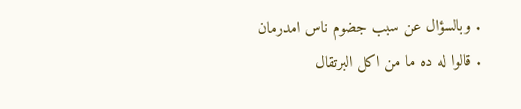. وبالسؤال عن سبب جضوم ناس امدرمان . قالوا له ده ما من اكل البرتقال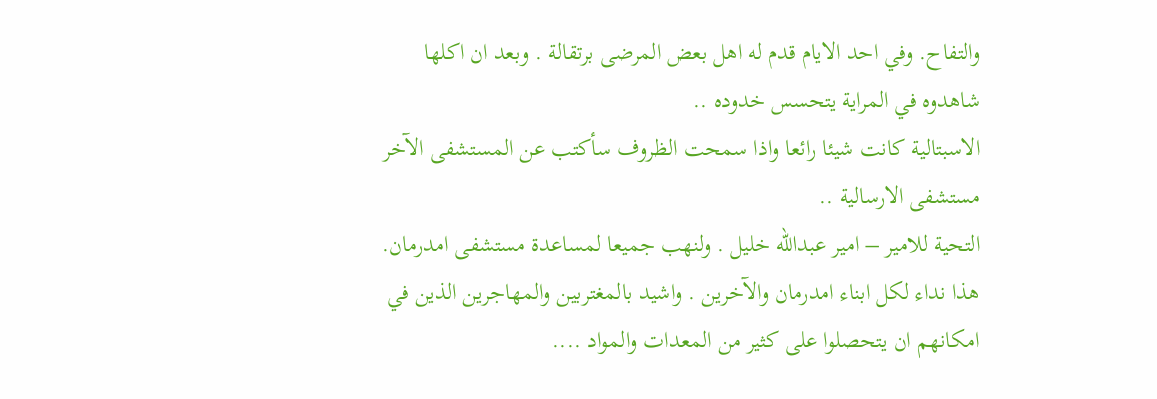والتفاح. وفي احد الايام قدم له اهل بعض المرضى برتقالة . وبعد ان اكلها شاهدوه في المراية يتحسس خدوده ..
الاسبتالية كانت شيئا رائعا واذا سمحت الظروف سأكتب عن المستشفى الآخر مستشفى الارسالية ..
التحية للامير – امير عبدالله خليل . ولنهب جميعا لمساعدة مستشفى امدرمان. هذا نداء لكل ابناء امدرمان والآخرين . واشيد بالمغتربين والمهاجرين الذين في امكانهم ان يتحصلوا على كثير من المعدات والمواد ....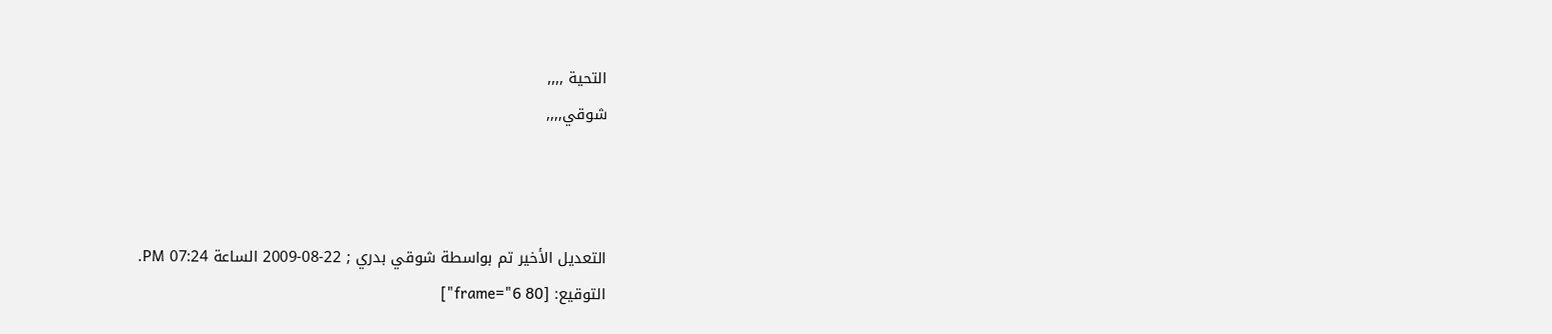التحية ,,,,
شوقي,,,,



التعديل الأخير تم بواسطة شوقي بدري ; 22-08-2009 الساعة 07:24 PM.
التوقيع: [frame="6 80"]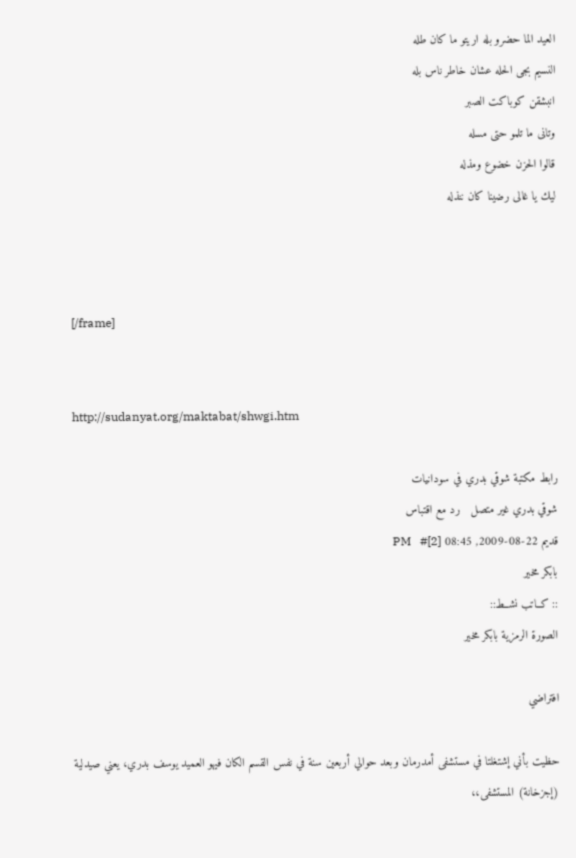العيد الما حضرو بله اريتو ما كان طله
النسيم بجى الحله عشان خاطر ناس بله
انبشقن كوباكت الصبر
وتانى ما تلمو حتى مسله
قالوا الحزن خضوع ومذله
ليك يا غالى رضينا كان ننذله



[/frame]


http://sudanyat.org/maktabat/shwgi.htm

رابط مكتبة شوقي بدري في سودانيات
شوقي بدري غير متصل   رد مع اقتباس
قديم 22-08-2009, 08:45 PM   #[2]
بابكر مخير
:: كــاتب نشــط::
الصورة الرمزية بابكر مخير

افتراضي

حظيت بأني إشتغلتا في مستشفى أمدرمان وبعد حوالي أربعين سنة في نفس القسم الكان فيهو العميد يوسف بدري، يعني صيدلية (إجزخانة) المستشفى،،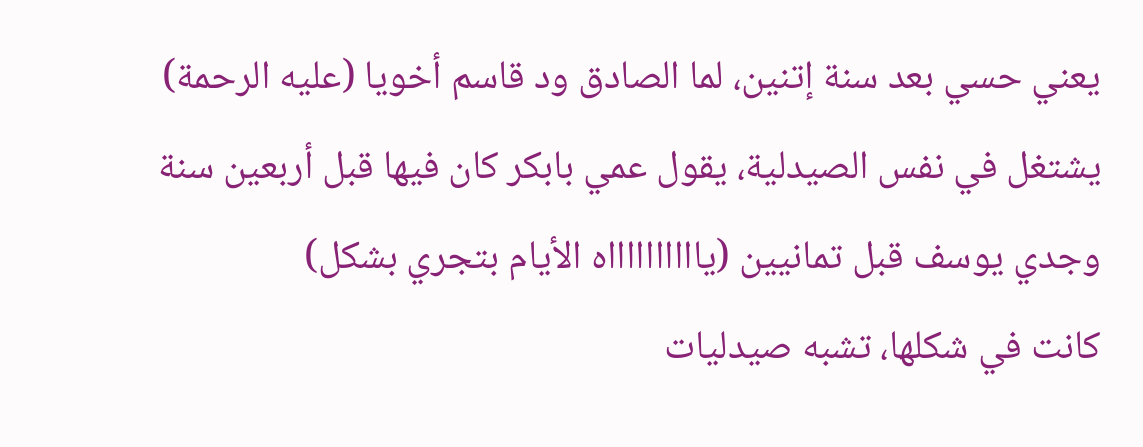يعني حسي بعد سنة إتنين، لما الصادق ود قاسم أخويا (عليه الرحمة) يشتغل في نفس الصيدلية، يقول عمي بابكر كان فيها قبل أربعين سنة وجدي يوسف قبل تمانيين (يااااااااااه الأيام بتجري بشكل)
كانت في شكلها، تشبه صيدليات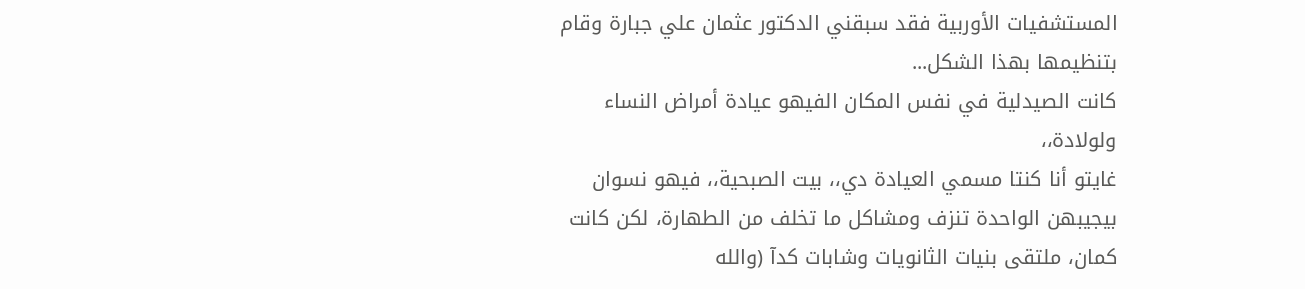المستشفيات الأوربية فقد سبقني الدكتور عثمان علي جبارة وقام بتنظيمها بهذا الشكل...
كانت الصيدلية في نفس المكان الفيهو عيادة أمراض النساء ولولادة،،
غايتو أنا كنتا مسمي العيادة دي،، بيت الصبحية،، فيهو نسوان بيجيبهن الواحدة تنزف ومشاكل ما تخلف من الطهارة، لكن كانت كمان، ملتقى بنيات الثانويات وشابات كدآ (والله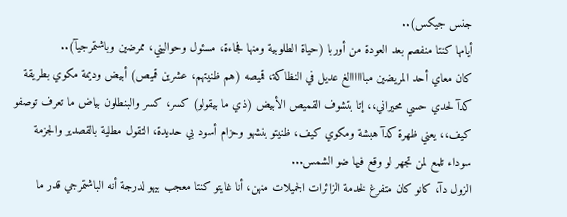جنس جيكس)..
أيامها كنتا منفصم بعد العودة من أوربا (حياة الطلوبية ومنها فجاءة، مسئول وحواليني، ممرضين وباشتمرجيآ)..
كان معاي أحد المريضين مباااااالغ عديل في النظاكة، قميصه (هم ظنيتهم، عشرين قميص) أبيض وديمة مكوي بطريقة كدآ لحدي حسي محيراني،، إتا بتشوف القميص الأبيض (ذي ما بيقولو) كسر، كسر والبنطلون بياض ما تعرف توصفو كيف،، يعني ظهرة كدآ هبشة ومكوي كيف، ظنيتو بنشهو وحزام أسود بي حديدة، التقول مطلية بالقصدير والجزمة سوداء تلمع لمن تجهر لو وقع فيها ضو الشمس...
الزول دآ، كانو كان متفرغ لخدمة الزائرات الجميلات منهن، أنا غايتو كنتا معجب بيهو لدرجة أنه الباشتمرجي قدر ما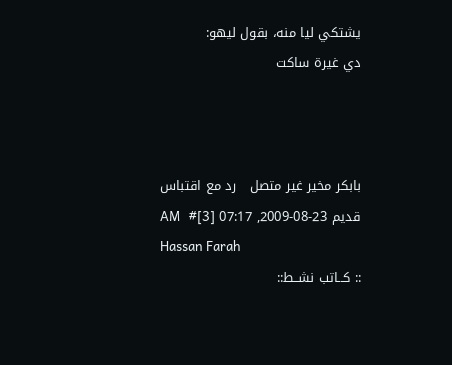يشتكي ليا منه، بقول ليهو:
دي غيرة ساكت



بابكر مخير غير متصل   رد مع اقتباس
قديم 23-08-2009, 07:17 AM   #[3]
Hassan Farah
:: كــاتب نشــط::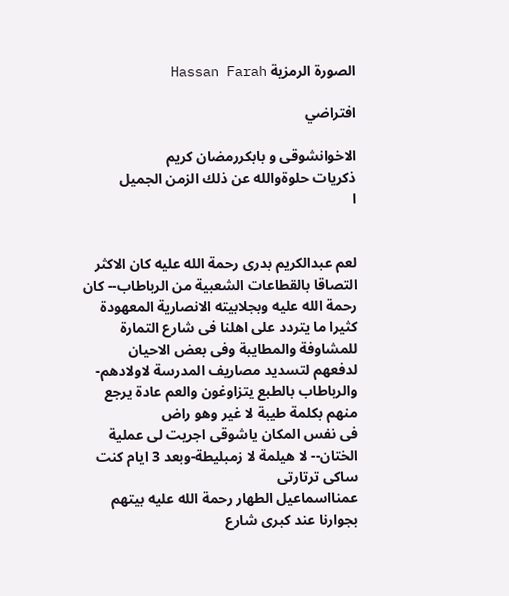الصورة الرمزية Hassan Farah

افتراضي

الاخوانشوقى و بابكررمضان كريم
ذكريات حلوةوالله عن ذلك الزمن الجميل
ا


لعم عبدالكريم بدرى رحمة الله عليه كان الاكثر التصاقا بالقطاعات الشعبية من الرباطاب-- كان رحمة الله عليه وبجلابيته الانصارية المعهودة كثيرا ما يتردد على اهلنا فى شارع التمارة للمشاوفة والمطايبة وفى بعض الاحيان لدفعهم لتسديد مصاريف المدرسة لاولادهم- والرباطاب بالطبع يتزاوغون والعم عادة يرجع منهم بكلمة طيبة لا غير وهو راض
فى نفس المكان ياشوقى اجريت لى عملية الختان-- لا هيلمة لا زمبليطة-وبعد 3 ايام كنت ساكى ترتارتى
عمنااسماعيل الطهار رحمة الله عليه بيتهم بجوارنا عند كبرى شارع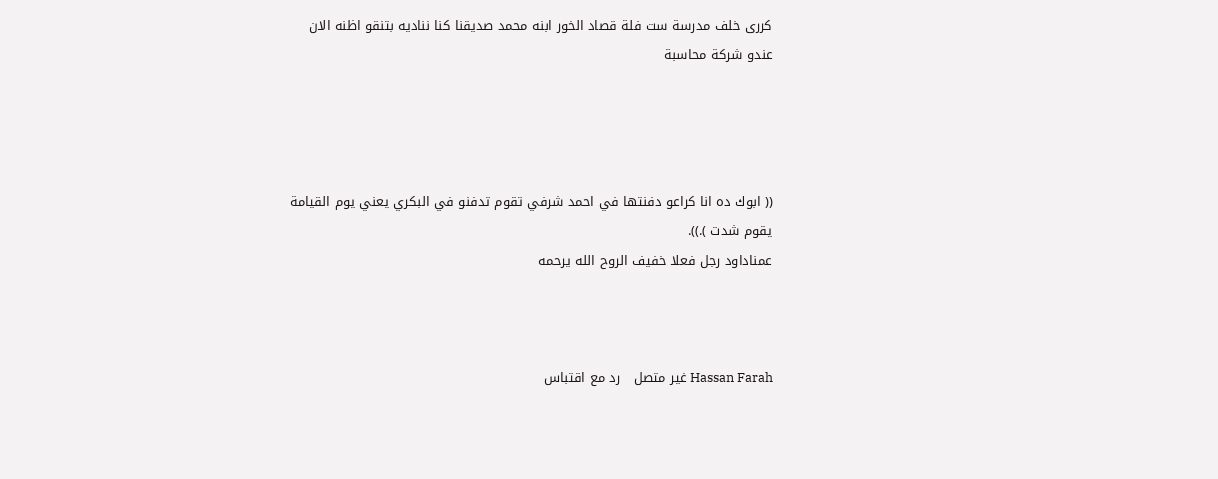كررى خلف مدرسة ست فلة قصاد الخور ابنه محمد صديقنا كنا نناديه بتنقو اظنه الان عندو شركة محاسبة




(( ابوك ده انا كراعو دفنتها في احمد شرفي تقوم تدفنو في البكري يعني يوم القيامة يقوم شدت ).)).
عمناداود رجل فعلا خفيف الروح الله يرحمه



Hassan Farah غير متصل   رد مع اقتباس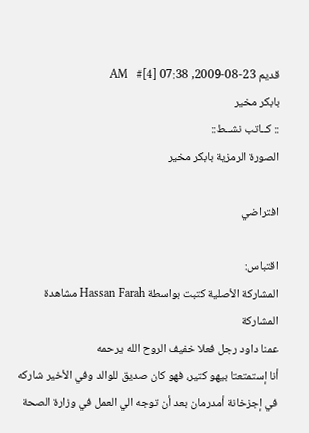قديم 23-08-2009, 07:38 AM   #[4]
بابكر مخير
:: كــاتب نشــط::
الصورة الرمزية بابكر مخير

افتراضي

اقتباس:
المشاركة الأصلية كتبت بواسطة Hassan Farah مشاهدة المشاركة
عمنا داود رجل فعلا خفيف الروح الله يرحمه
أنا إستمتعتا بيهو كتير، فهو كان صديق للوالد وفي الأخير شاركه في إجزخانة أمدرمان بعد أن توجه الي العمل في وزارة الصحة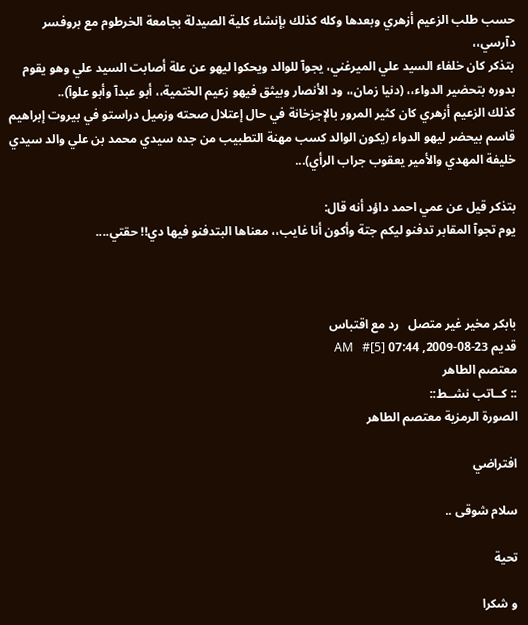حسب طلب الزعيم أزهري وبعدها وكله كذلك بإنشاء كلية الصيدلة بجامعة الخرطوم مع بروفسر دآرسي،،
بتذكر كان خلفاء السيد علي الميرغني، يجوآ للوالد ويحكوا ليهو عن علة أصابت السيد علي وهو يقوم بدوره بتحضير الدواء،، (دنيا زمان،، ود الأنصار وبيثق فيهو زعيم الختمية،، أبو عبدآ وأبو علوآ)..
كذلك الزعيم أزهري كان كثير المرور بالإجزخانة في حال إعتلال صحته وزميل دراستو في بيروت إبراهيم قاسم بيحضر ليهو الدواء (يكون الوالد كسب مهنة التطبيب من جده سيدي محمد بن علي والد سيدي خليفة المهدي والأمير يعقوب جراب الرأي)...

بتذكر قيل عن عمي احمد داؤد أنه قال:
يوم تجوآ المقابر تدفنو ليكم جتة وأكون أنا غايب،، معناها البتدفنو فيها دي!! حقتي....



بابكر مخير غير متصل   رد مع اقتباس
قديم 23-08-2009, 07:44 AM   #[5]
معتصم الطاهر
:: كــاتب نشــط::
الصورة الرمزية معتصم الطاهر

افتراضي

سلام شوقى ..

تحية

و شكرا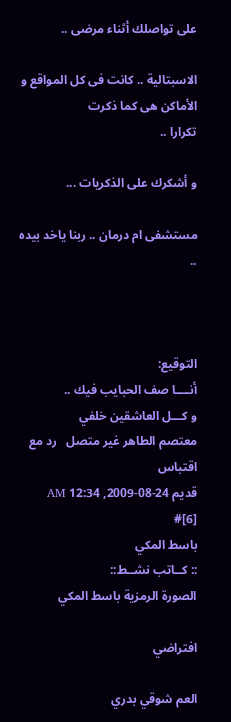على تواصلك أثناء مرضى ..

الاسبتالية .. كانت فى كل المواقع و الأماكن هى كما ذكرت
تكرارا ..

و أشكرك على الذكريات ...

مستشفى ام درمان .. ربنا ياخد بيده ..



التوقيع:
أنــــا صف الحبايب فيك ..
و كـــل العاشقين خلفي
معتصم الطاهر غير متصل   رد مع اقتباس
قديم 24-08-2009, 12:34 AM   #[6]
باسط المكي
:: كــاتب نشــط::
الصورة الرمزية باسط المكي

افتراضي

العم شوقي بدري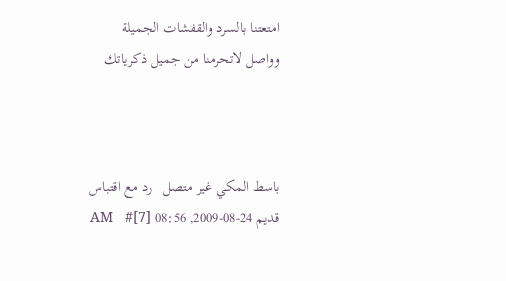امتعتنا بالسرد والقفشات الجميلة
وواصل لاتحرمنا من جميل ذكرياتك



باسط المكي غير متصل   رد مع اقتباس
قديم 24-08-2009, 08:56 AM   #[7]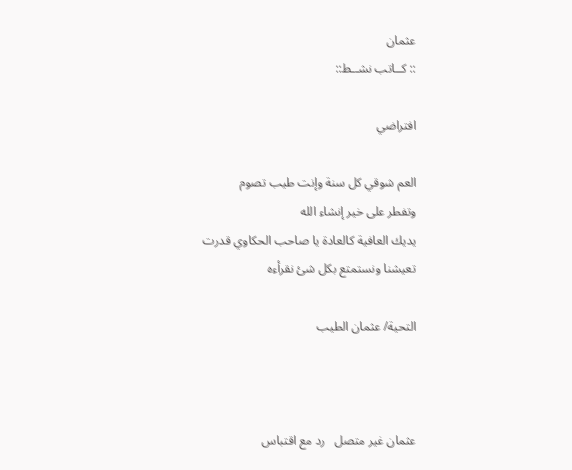عثمان
:: كــاتب نشــط::

افتراضي

العم شوقي كل سنة وإنت طيب تصوم
وتفطر على خير إنشاء الله
يديك العافية كالعادة يا صاحب الحكاوي قدرت
تعيشنا ونستمتع بكل شئ نقرأءه

التحية/ عثمان الطيب



عثمان غير متصل   رد مع اقتباس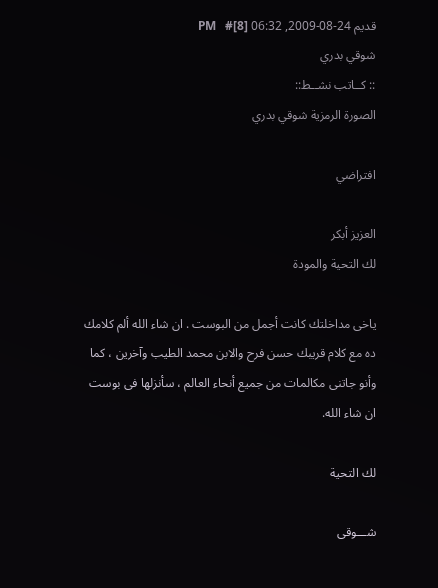قديم 24-08-2009, 06:32 PM   #[8]
شوقي بدري
:: كــاتب نشــط::
الصورة الرمزية شوقي بدري

افتراضي

العزيز أبكر
لك التحية والمودة

ياخى مداخلتك كانت أجمل من البوست . ان شاء الله ألم كلامك ده مع كلام قريبك حسن فرح والابن محمد الطيب وآخرين ، كما وأنو جاتنى مكالمات من جميع أنحاء العالم ، سأنزلها فى بوست ان شاء الله.

لك التحية

شـــوقى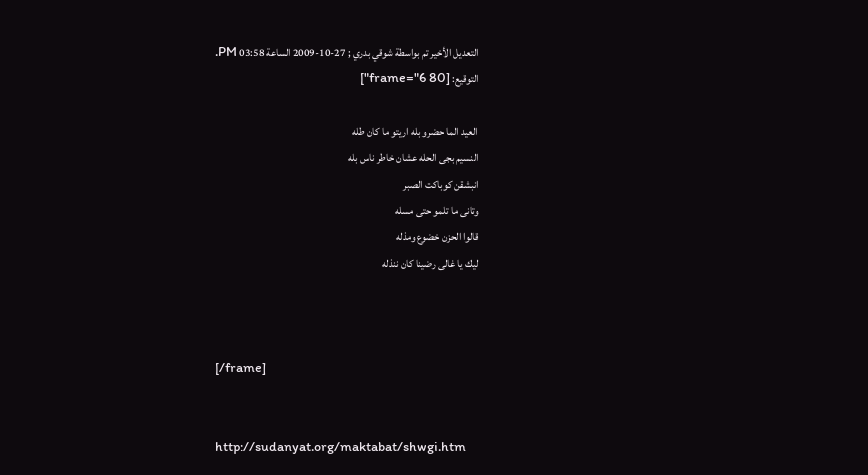التعديل الأخير تم بواسطة شوقي بدري ; 27-10-2009 الساعة 03:58 PM.
التوقيع: [frame="6 80"]

العيد الما حضرو بله اريتو ما كان طله
النسيم بجى الحله عشان خاطر ناس بله
انبشقن كوباكت الصبر
وتانى ما تلمو حتى مسله
قالوا الحزن خضوع ومذله
ليك يا غالى رضينا كان ننذله



[/frame]


http://sudanyat.org/maktabat/shwgi.htm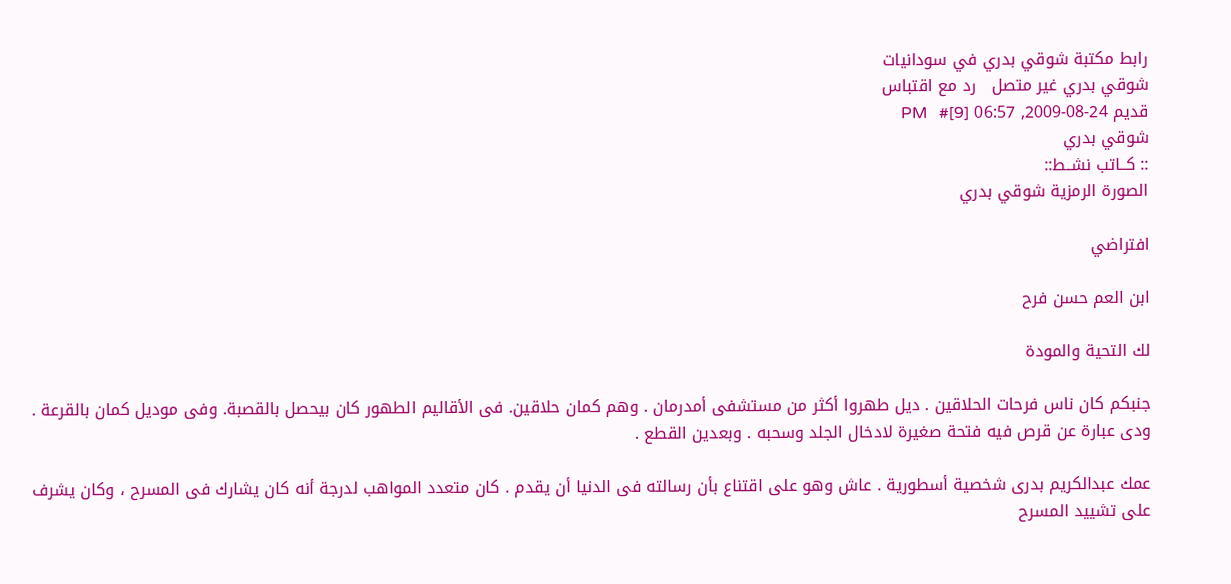رابط مكتبة شوقي بدري في سودانيات
شوقي بدري غير متصل   رد مع اقتباس
قديم 24-08-2009, 06:57 PM   #[9]
شوقي بدري
:: كــاتب نشــط::
الصورة الرمزية شوقي بدري

افتراضي

ابن العم حسن فرح

لك التحية والمودة

جنبكم كان ناس فرحات الحلاقين . ديل طهروا أكثر من مستشفى أمدرمان . وهم كمان حلاقين. فى الأقاليم الطهور كان بيحصل بالقصبة. وفى موديل كمان بالقرعة . ودى عبارة عن قرص فيه فتحة صغيرة لادخال الجلد وسحبه . وبعدين القطع .

عمك عبدالكريم بدرى شخصية أسطورية . عاش وهو على اقتناع بأن رسالته فى الدنيا أن يقدم . كان متعدد المواهب لدرجة أنه كان يشارك فى المسرح ، وكان يشرف على تشييد المسرح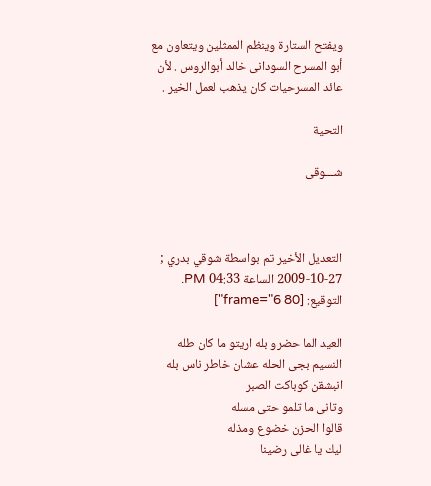ويفتح الستارة وينظم الممثلين ويتعاون مع أبو المسرح السودانى خالد أبوالروس . لأن عائد المسرحيات كان يذهب لعمل الخير .

التحية

شـــوقى



التعديل الأخير تم بواسطة شوقي بدري ; 27-10-2009 الساعة 04:33 PM.
التوقيع: [frame="6 80"]

العيد الما حضرو بله اريتو ما كان طله
النسيم بجى الحله عشان خاطر ناس بله
انبشقن كوباكت الصبر
وتانى ما تلمو حتى مسله
قالوا الحزن خضوع ومذله
ليك يا غالى رضينا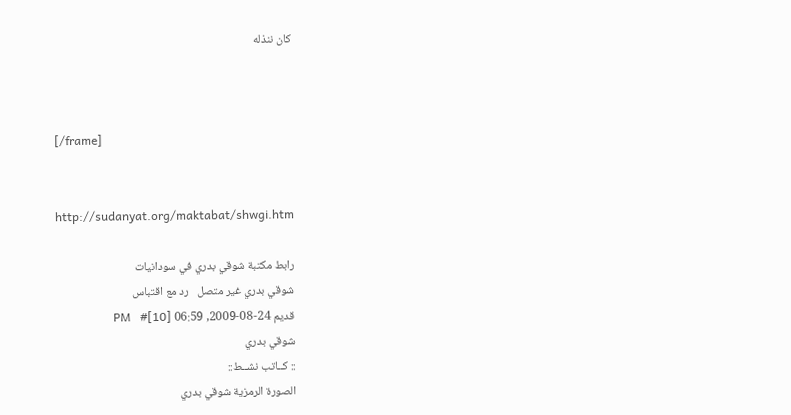كان ننذله



[/frame]


http://sudanyat.org/maktabat/shwgi.htm

رابط مكتبة شوقي بدري في سودانيات
شوقي بدري غير متصل   رد مع اقتباس
قديم 24-08-2009, 06:59 PM   #[10]
شوقي بدري
:: كــاتب نشــط::
الصورة الرمزية شوقي بدري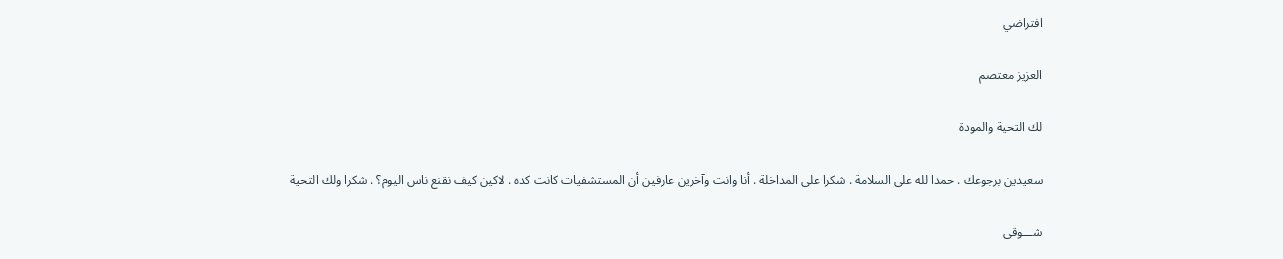افتراضي

العزيز معتصم

لك التحية والمودة

سعيدين برجوعك . حمدا لله على السلامة . شكرا على المداخلة . أنا وانت وآخرين عارفين أن المستشفيات كانت كده . لاكين كيف نقنع ناس اليوم؟ . شكرا ولك التحية

شـــوقى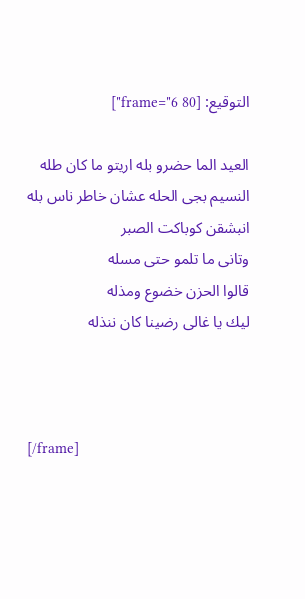التوقيع: [frame="6 80"]

العيد الما حضرو بله اريتو ما كان طله
النسيم بجى الحله عشان خاطر ناس بله
انبشقن كوباكت الصبر
وتانى ما تلمو حتى مسله
قالوا الحزن خضوع ومذله
ليك يا غالى رضينا كان ننذله



[/frame]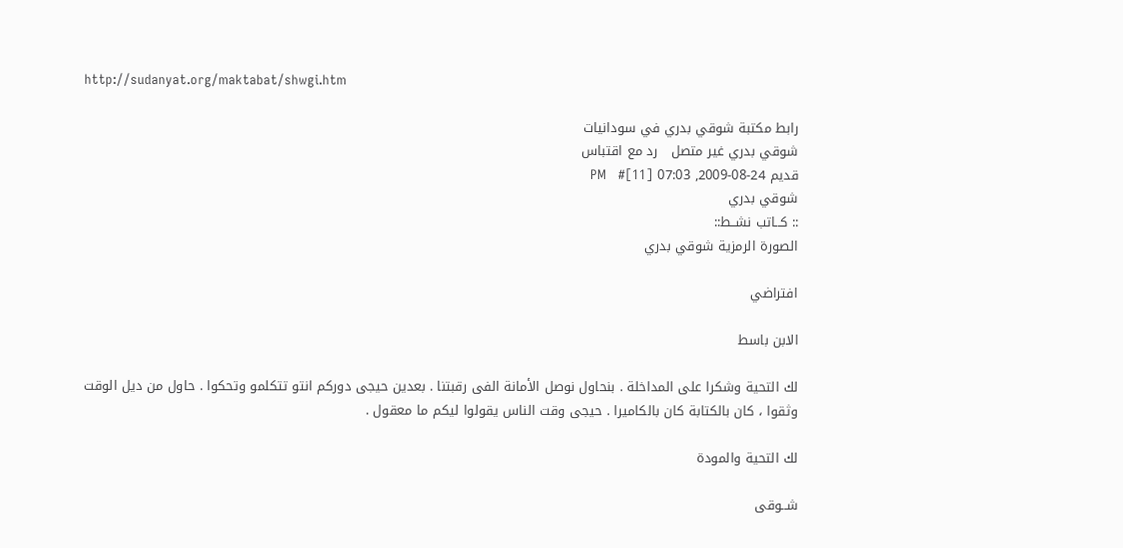http://sudanyat.org/maktabat/shwgi.htm

رابط مكتبة شوقي بدري في سودانيات
شوقي بدري غير متصل   رد مع اقتباس
قديم 24-08-2009, 07:03 PM   #[11]
شوقي بدري
:: كــاتب نشــط::
الصورة الرمزية شوقي بدري

افتراضي

الابن باسط

لك التحية وشكرا على المداخلة . بنحاول نوصل الأمانة الفى رقبتنا . بعدين حيجى دوركم انتو تتكلمو وتحكوا . حاول من ديل الوقت وثقوا ، كان بالكتابة كان بالكاميرا . حيجى وقت الناس يقولوا ليكم ما معقول .

لك التحية والمودة

شــوقى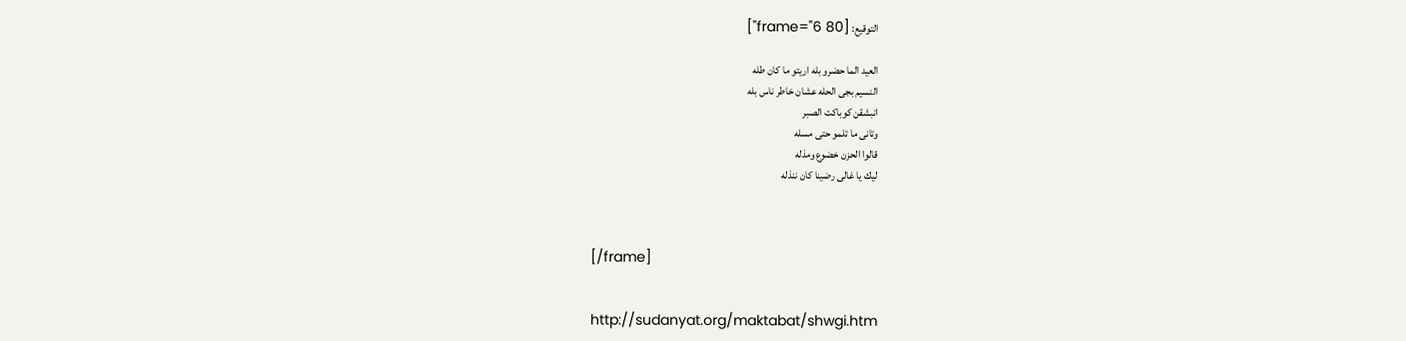التوقيع: [frame="6 80"]

العيد الما حضرو بله اريتو ما كان طله
النسيم بجى الحله عشان خاطر ناس بله
انبشقن كوباكت الصبر
وتانى ما تلمو حتى مسله
قالوا الحزن خضوع ومذله
ليك يا غالى رضينا كان ننذله



[/frame]


http://sudanyat.org/maktabat/shwgi.htm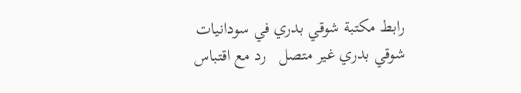رابط مكتبة شوقي بدري في سودانيات
شوقي بدري غير متصل   رد مع اقتباس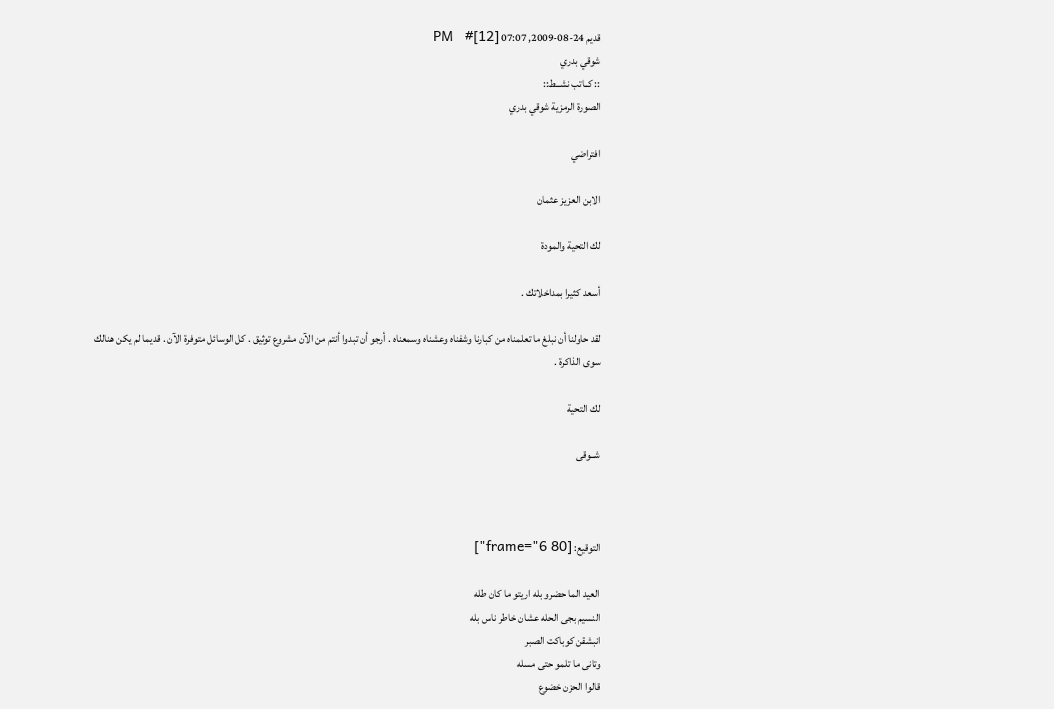قديم 24-08-2009, 07:07 PM   #[12]
شوقي بدري
:: كــاتب نشــط::
الصورة الرمزية شوقي بدري

افتراضي

الابن العزيز عثمان

لك التحية والمودة

أسعد كثيرا بمداخلاتك .

لقد حاولنا أن نبلغ ما تعلمناه من كبارنا وشفناه وعشناه وسمعناه . أرجو أن تبدوا أنتم من الآن مشروع توثيق . كل الوسائل متوفرة الآن . قديما لم يكن هنالك سوى الذاكرة .

لك التحية

شــوقى



التوقيع: [frame="6 80"]

العيد الما حضرو بله اريتو ما كان طله
النسيم بجى الحله عشان خاطر ناس بله
انبشقن كوباكت الصبر
وتانى ما تلمو حتى مسله
قالوا الحزن خضوع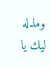ومذله
ليك يا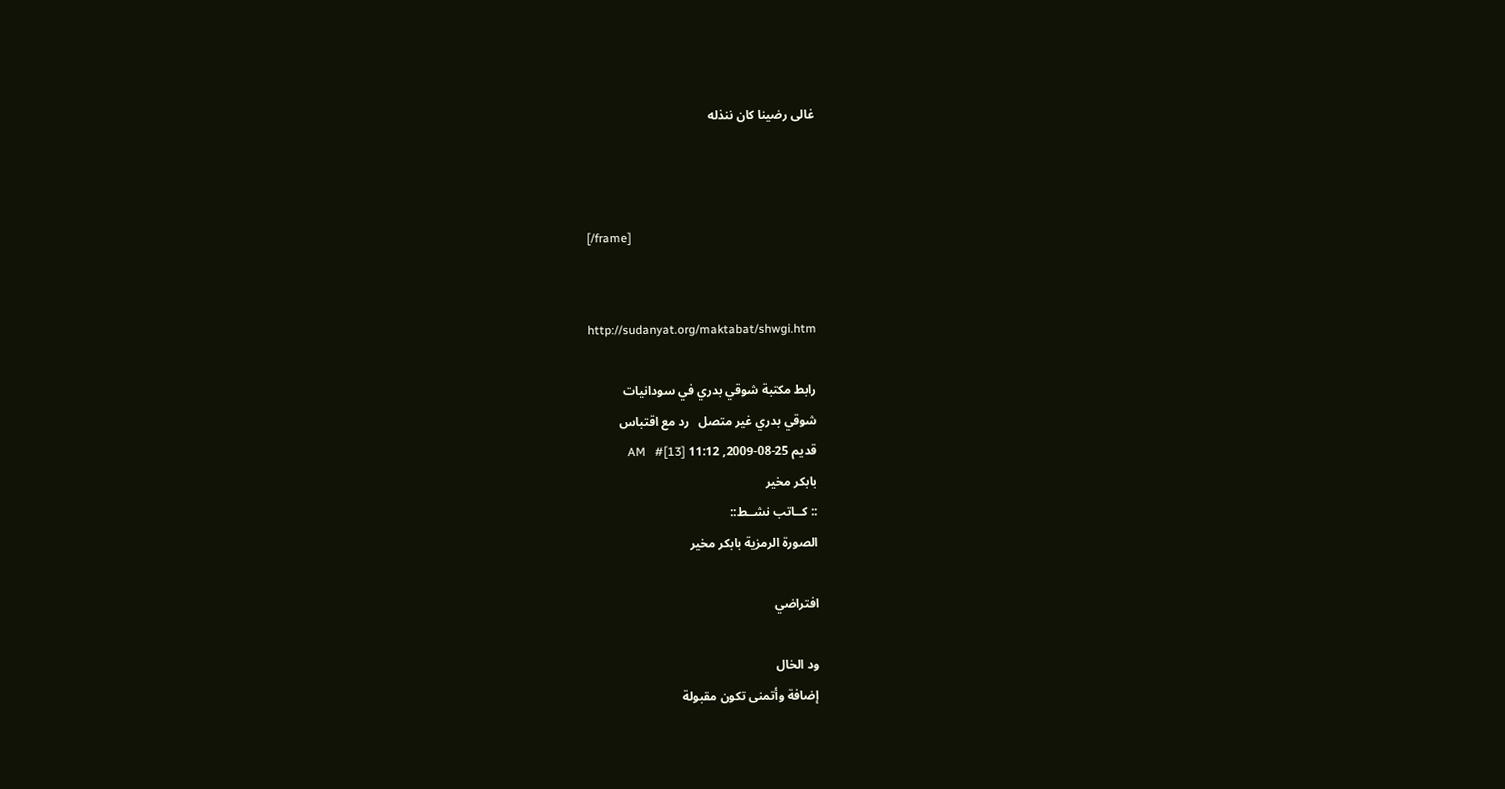غالى رضينا كان ننذله



[/frame]


http://sudanyat.org/maktabat/shwgi.htm

رابط مكتبة شوقي بدري في سودانيات
شوقي بدري غير متصل   رد مع اقتباس
قديم 25-08-2009, 11:12 AM   #[13]
بابكر مخير
:: كــاتب نشــط::
الصورة الرمزية بابكر مخير

افتراضي

ود الخال
إضافة وأتمنى تكون مقبولة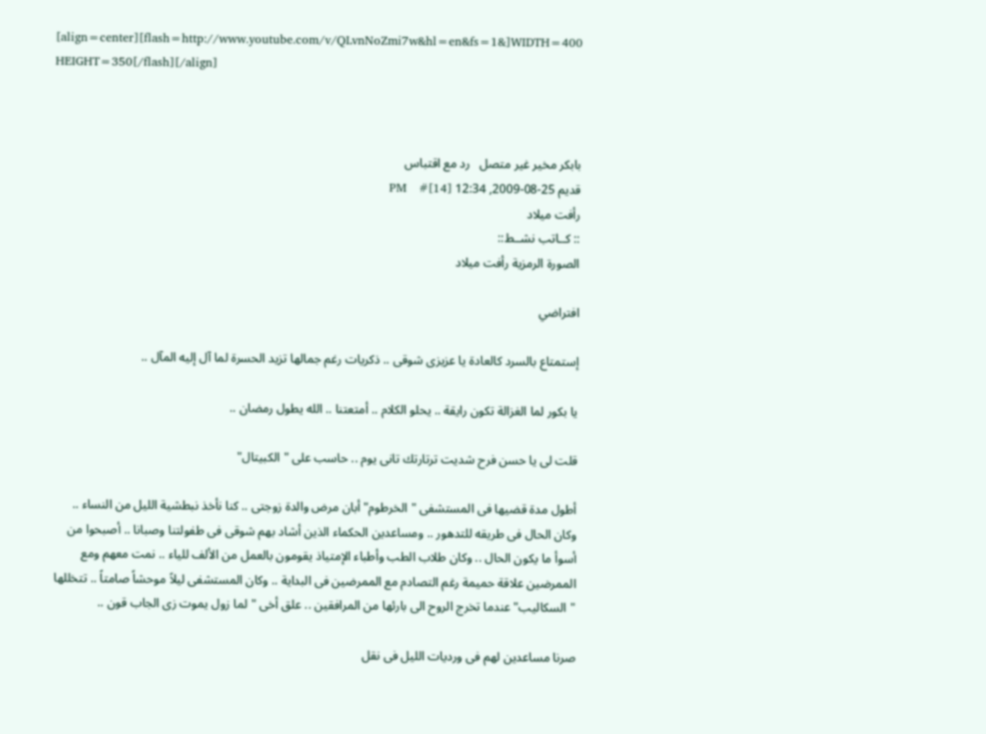[align=center][flash=http://www.youtube.com/v/QLvnNoZmi7w&hl=en&fs=1&]WIDTH=400 HEIGHT=350[/flash][/align]



بابكر مخير غير متصل   رد مع اقتباس
قديم 25-08-2009, 12:34 PM   #[14]
رأفت ميلاد
:: كــاتب نشــط::
الصورة الرمزية رأفت ميلاد

افتراضي

إستمتاع بالسرد كالعادة يا عزيزى شوقى .. ذكريات رغم جمالها تزيد الحسرة لما آل إليه المآل ..

يا بكور لما الغزالة تكون رايقة .. يحلو الكلام .. أمتعتنا .. الله يطول رمضان ..

قلت لى يا حسن فرح شديت ترتارتك تانى يوم .. حاسب على "الكبيتال"

أطول مدة قضيها فى المستشفى "الخرطوم" أبان مرض والدة زوجتى .. كنا نأخذ نبطشية الليل من النساء .. وكان الحال فى طريقه للتدهور .. ومساعدين الحكماء الذين أشاد بهم شوقى فى طفولتنا وصبانا .. أصبحوا من أسوأ ما يكون الحال .. وكان طلاب الطب وأطباء الإمتياذ يقومون بالعمل من الألف للياء .. نمت معهم ومع الممرضين علاقة حميمة رغم التصادم مع الممرضين فى البداية .. وكان المستشفى ليلاً موحشاً صامتاً .. تتخللها "السكاليب" عندما تخرج الروح الى بارئها من المرافقين .. علق أخى "لما زول يموت زى الجاب قون ..

صرنا مساعدين لهم فى ورديات الليل فى نقل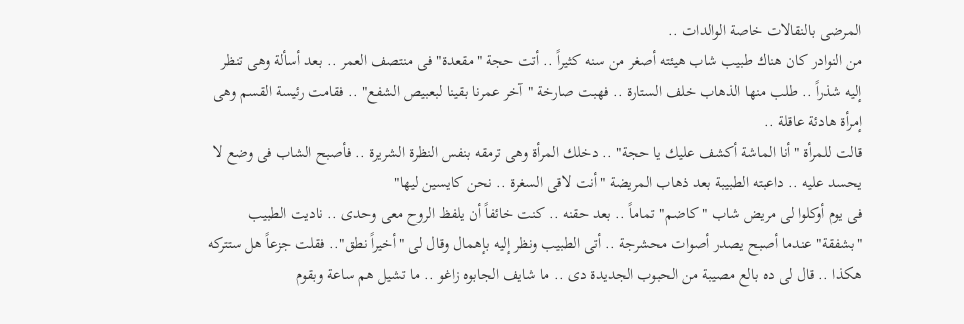المرضى بالنقالات خاصة الوالدات ..
من النوادر كان هناك طبيب شاب هيئته أصغر من سنه كثيراً .. أتت حجة "مقعدة" فى منتصف العمر .. بعد أسألة وهى تنظر إليه شذراً .. طلب منها الذهاب خلف الستارة .. فهبت صارخة "آخر عمرنا بقينا لبعبيص الشفع" .. فقامت رئيسة القسم وهى إمرأة هادئة عاقلة ..
قالت للمرأة "أنا الماشة أكشف عليك يا حجة" .. دخلك المرأة وهى ترمقه بنفس النظرة الشريرة .. فأصبح الشاب فى وضع لا يحسد عليه .. داعبته الطبيبة بعد ذهاب المريضة "أنت لاقى السغرة .. نحن كايسين ليها"
فى يوم أوكلوا لى مريض شاب "كاضم" تماماً .. بعد حقنه .. كنت خائفاً أن يلفظ الروح معى وحدى .. ناديت الطبيب "بشفقة" عندما أصبح يصدر أصوات محشرجة .. أتى الطبيب ونظر إليه بإهمال وقال لى "أخيراً نطق".. فقلت جزعاً هل ستتركه هكذا .. قال لى ده بالع مصيبة من الحبوب الجديدة دى .. ما شايف الجابوه زاغو .. ما تشيل هم ساعة وبقوم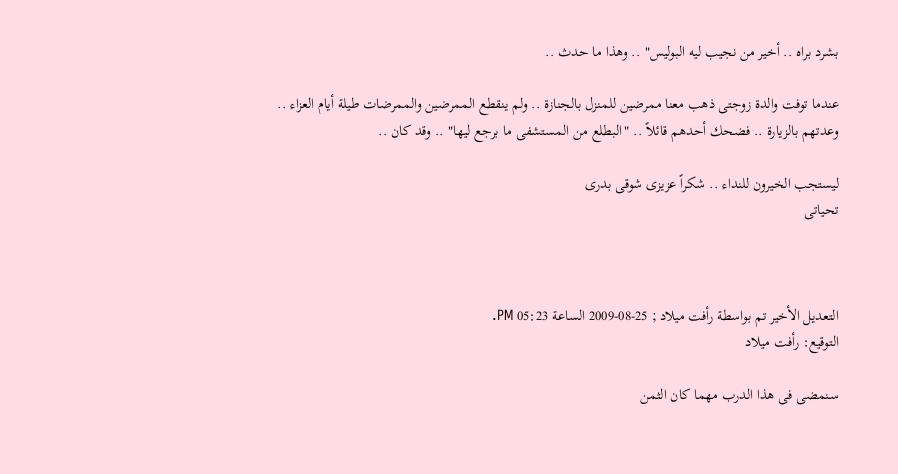بشرد براه .. أخير من نجيب ليه البوليس" .. وهذا ما حدث ..

عندما توفت والدة زوجتى ذهب معنا ممرضين للمنزل بالجنازة .. ولم ينقطع الممرضين والممرضات طيلة أيام العزاء .. وعدتهم بالزيارة .. فضحك أحدهم قائلاً .. "البطلع من المستشفى ما برجع ليها" .. وقد كان ..

ليستجب الخيرون للنداء .. شكراً عزيزى شوقى بدرى
تحياتى



التعديل الأخير تم بواسطة رأفت ميلاد ; 25-08-2009 الساعة 05:23 PM.
التوقيع: رأفت ميلاد

سـنمضى فى هذا الدرب مهما كان الثمن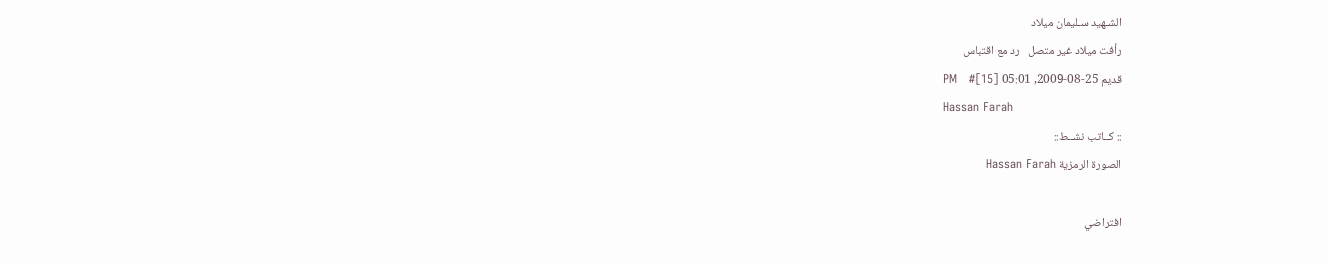الشـهيد سـليمان ميلاد
رأفت ميلاد غير متصل   رد مع اقتباس
قديم 25-08-2009, 05:01 PM   #[15]
Hassan Farah
:: كــاتب نشــط::
الصورة الرمزية Hassan Farah

افتراضي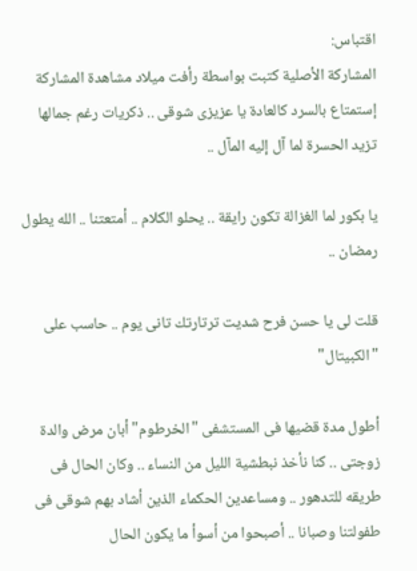اقتباس:
المشاركة الأصلية كتبت بواسطة رأفت ميلاد مشاهدة المشاركة
إستمتاع بالسرد كالعادة يا عزيزى شوقى .. ذكريات رغم جمالها تزيد الحسرة لما آل إليه المآل ..

يا بكور لما الغزالة تكون رايقة .. يحلو الكلام .. أمتعتنا .. الله يطول رمضان ..

قلت لى يا حسن فرح شديت ترتارتك تانى يوم .. حاسب على "الكبيتال"

أطول مدة قضيها فى المستشفى "الخرطوم" أبان مرض والدة زوجتى .. كنا نأخذ نبطشية الليل من النساء .. وكان الحال فى طريقه للتدهور .. ومساعدين الحكماء الذين أشاد بهم شوقى فى طفولتنا وصبانا .. أصبحوا من أسوأ ما يكون الحال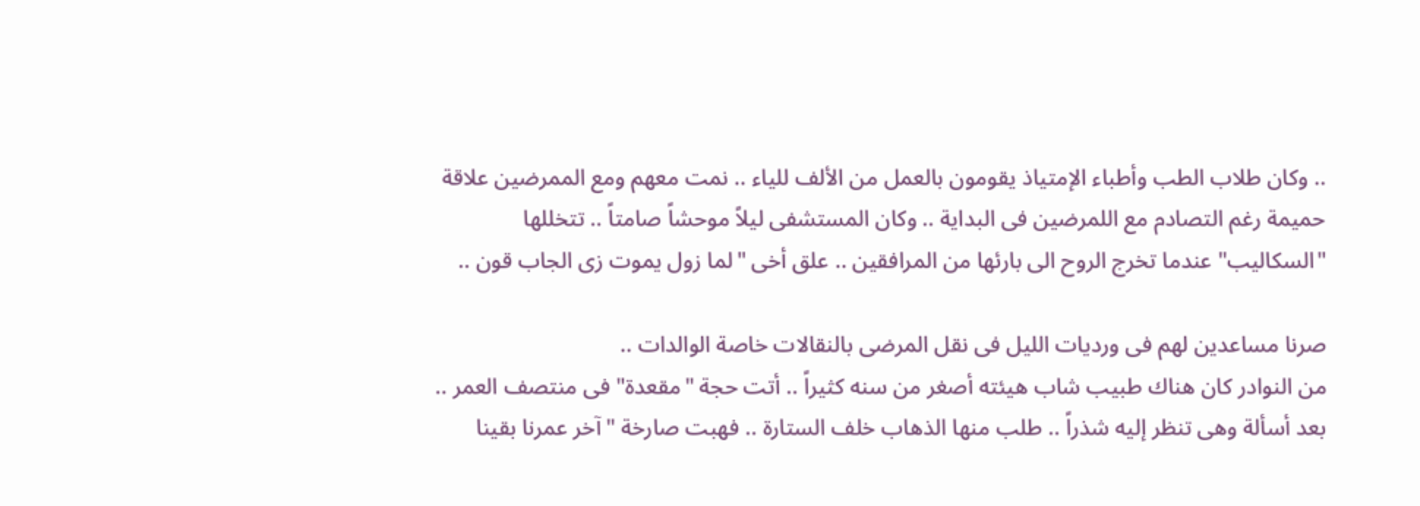.. وكان طلاب الطب وأطباء الإمتياذ يقومون بالعمل من الألف للياء .. نمت معهم ومع الممرضين علاقة حميمة رغم التصادم مع اللمرضين فى البداية .. وكان المستشفى ليلاً موحشاً صامتاً .. تتخللها "السكاليب" عندما تخرج الروح الى بارئها من المرافقين .. علق أخى "لما زول يموت زى الجاب قون ..

صرنا مساعدين لهم فى ورديات الليل فى نقل المرضى بالنقالات خاصة الوالدات ..
من النوادر كان هناك طبيب شاب هيئته أصغر من سنه كثيراً .. أتت حجة "مقعدة" فى منتصف العمر .. بعد أسألة وهى تنظر إليه شذراً .. طلب منها الذهاب خلف الستارة .. فهبت صارخة "آخر عمرنا بقينا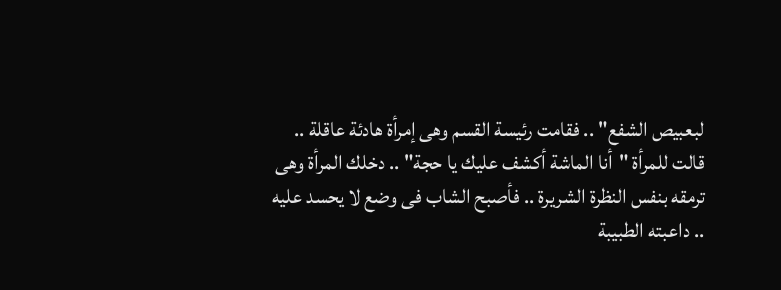لبعبيص الشفع" .. فقامت رئيسة القسم وهى إمرأة هادئة عاقلة ..
قالت للمرأة "أنا الماشة أكشف عليك يا حجة" .. دخلك المرأة وهى ترمقه بنفس النظرة الشريرة .. فأصبح الشاب فى وضع لا يحسد عليه .. داعبته الطبيبة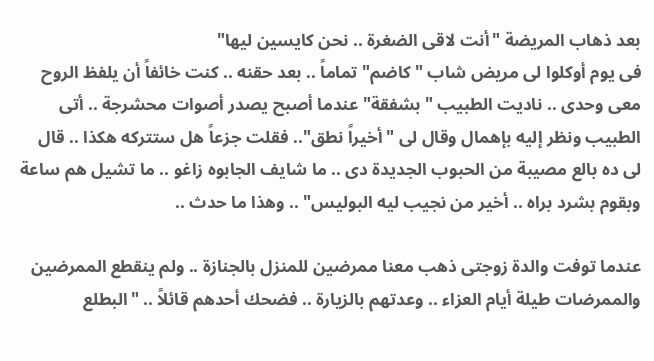بعد ذهاب المريضة "أنت لاقى الضغرة .. نحن كايسين ليها"
فى يوم أوكلوا لى مريض شاب "كاضم" تماماً .. بعد حقنه .. كنت خائفاً أن يلفظ الروح معى وحدى .. ناديت الطبيب "بشفقة" عندما أصبح يصدر أصوات محشرجة .. أتى الطبيب ونظر إليه بإهمال وقال لى "أخيراً نطق".. فقلت جزعاً هل ستتركه هكذا .. قال لى ده بالع مصيبة من الحبوب الجديدة دى .. ما شايف الجابوه زاغو .. ما تشيل هم ساعة وبقوم بشرد براه .. أخير من نجيب ليه البوليس" .. وهذا ما حدث ..

عندما توفت والدة زوجتى ذهب معنا ممرضين للمنزل بالجنازة .. ولم ينقطع الممرضين والممرضات طيلة أيام العزاء .. وعدتهم بالزيارة .. فضحك أحدهم قائلاً .. "البطلع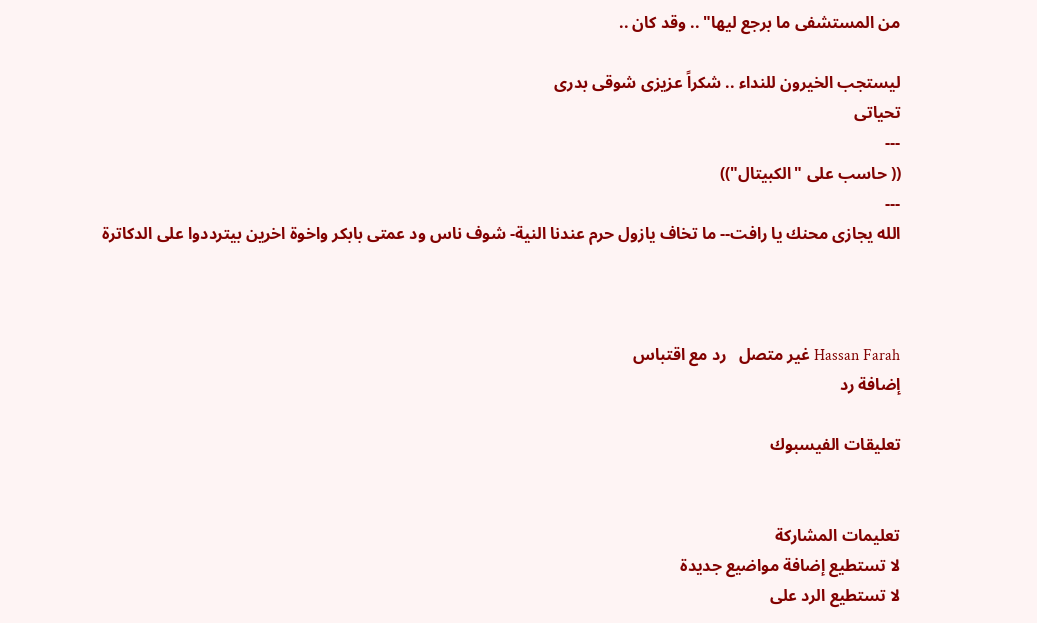من المستشفى ما برجع ليها" .. وقد كان ..

ليستجب الخيرون للنداء .. شكراً عزيزى شوقى بدرى
تحياتى
---
(( حاسب على "الكبيتال"))
---
الله يجازى محنك يا رافت-- ما تخاف يازول حرم عندنا النية- شوف ناس ود عمتى بابكر واخوة اخرين بيترددوا على الدكاترة



Hassan Farah غير متصل   رد مع اقتباس
إضافة رد

تعليقات الفيسبوك


تعليمات المشاركة
لا تستطيع إضافة مواضيع جديدة
لا تستطيع الرد على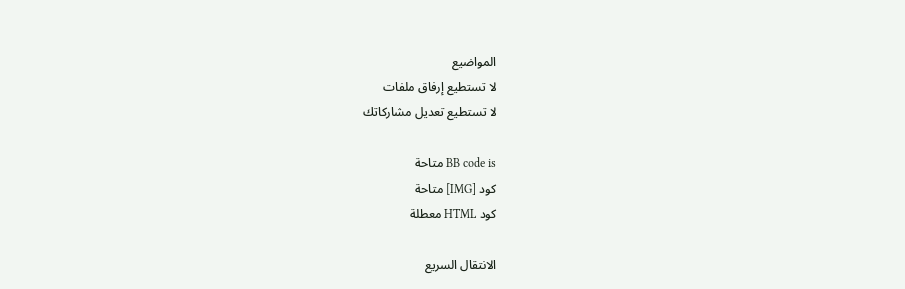المواضيع
لا تستطيع إرفاق ملفات
لا تستطيع تعديل مشاركاتك

BB code is متاحة
كود [IMG] متاحة
كود HTML معطلة

الانتقال السريع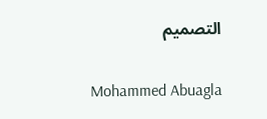التصميم

Mohammed Abuagla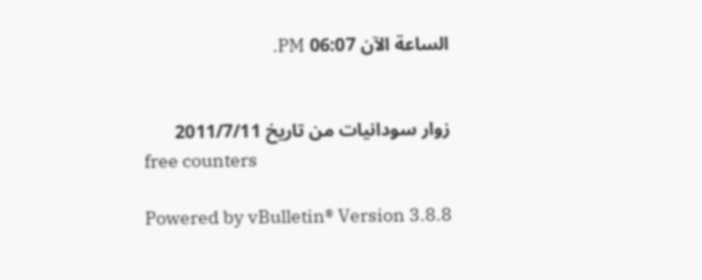الساعة الآن 06:07 PM.


زوار سودانيات من تاريخ 2011/7/11
free counters

Powered by vBulletin® Version 3.8.8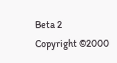Beta 2
Copyright ©2000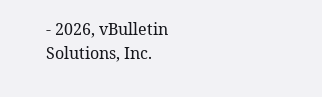- 2026, vBulletin Solutions, Inc.